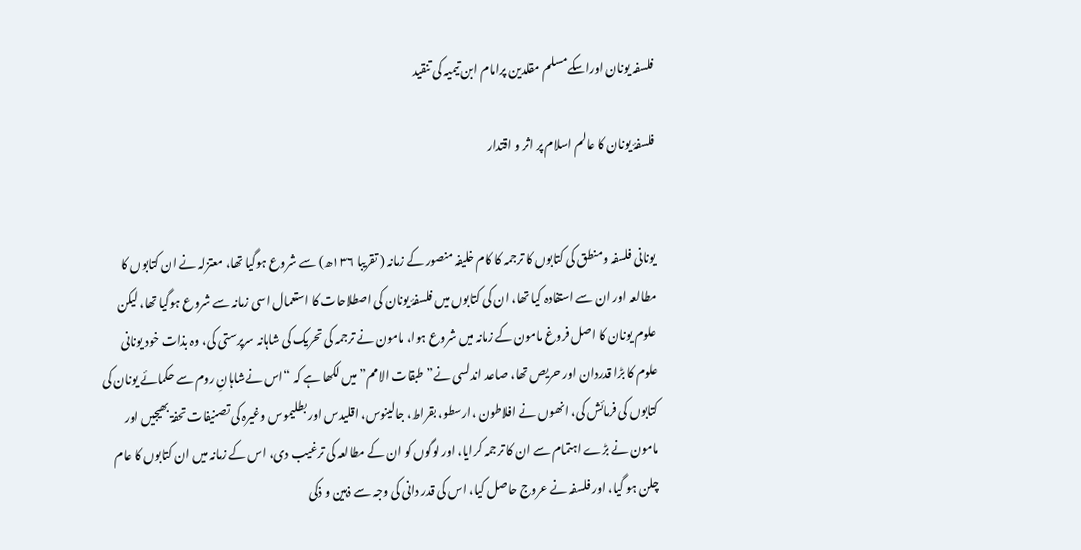فلسفہ یونان اوراسکےمسلم مقلدین پرامام ابن تیمیہ کی تنقید

فلسفۂ یونان کا عالم اسلام پر اثر و اقتدار


یونانی فلسفہ ومنطق کی کتابوں کا ترجمہ کا کام خلیفہ منصور کے زمانہ ( تقریبا ۱۳۶ھ) سے شروع ہوگیا تھا، معتزلہ نے ان کتابوں کا مطالعہ اور ان سے استفادہ کیا تھا، ان کی کتابوں میں فلسفۂ یونان کی اصطلاحات کا استعمال اسی زمانہ سے شروع ہوگیا تھا، لیکن علوم یونان کا اصل فروغ مامون کے زمانہ میں شروع ہوا، مامون نے ترجمہ کی تحریک کی شاہانہ سرپرستی کی، وہ بذات خود یونانی علوم کا بڑا قدردان اور حریص تھا، صاعد اندلسی نے”طبقات الامم” میں لکھا ہے کہ “اس نےشاہانِ روم سے حکمائے یونان کی کتابوں کی فرمائش کی، انھوں نے افلاطون ،ارسطو، بقراط، جالینوس، اقلیدس اور بطلیموس وغیرہ کی تصنیفات تحفۃ بھیجیں اور مامون نے بڑے اہتمام سے ان کا ترجمہ کرایا، اور لوگوں کو ان کے مطالعہ کی ترغیب دی، اس کے زمانہ میں ان کتابوں کا عام چلن ہو گیا، اور فلسفہ نے عروج حاصل کیا، اس کی قدر دانی کی وجہ سے ذہین و ذکی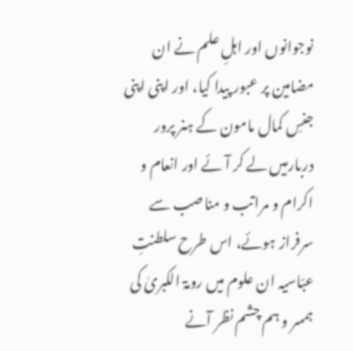نوجوانوں اور اہلِ علم نے ان مضامین پر عبور پیدا کیا، اور اپنی اپنی جنسِ کمال مامون کے ہنر پرور دربارمیں لے کر آئے اور انعام و اکرام و مراتب و مناصب سے سرفراز ہوئے، اس طرح سلطنتِ عبّاسیہ ان علوم میں رومۃ الکبریٰ کی ہمسر و ہم چشم نظر آنے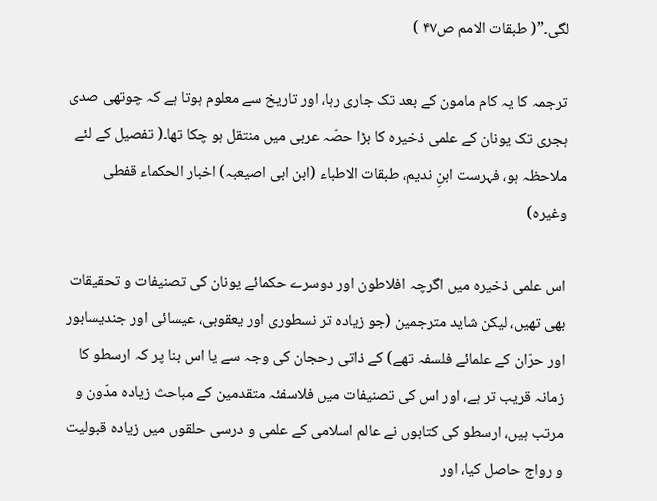لگی۔”( طبقات الامم ص۴۷ )

ترجمہ کا یہ کام مامون کے بعد تک جاری رہا، اور تاریخ سے معلوم ہوتا ہے کہ چوتھی صدی ہجری تک یونان کے علمی ذخیرہ کا بڑا حصّہ عربی میں منتقل ہو چکا تھا۔( تفصیل کے لئے ملاحظہ ہو، فہرست ابنِ ندیم، طبقات الاطباء (ابن ابی اصیعبہ) اخبار الحکماء قفطی وغیرہ)

اس علمی ذخیرہ میں اگرچہ افلاطون اور دوسرے حکمائے یونان کی تصنیفات و تحقیقات بھی تھیں، لیکن شاید مترجمین (جو زیادہ تر نسطوری اور یعقوبی، عیسائی اور جندیسابور اور حرّان کے علمائے فلسفہ تھے) کے ذاتی رحجان کی وجہ سے یا اس بنا پر کہ ارسطو کا زمانہ قریب تر ہے، اور اس کی تصنیفات میں فلاسفئہ متقدمین کے مباحث زیادہ مدّون و مرتب ہیں، ارسطو کی کتابوں نے عالم اسلامی کے علمی و درسی حلقوں میں زیادہ قبولیت و رواج حاصل کیا، اور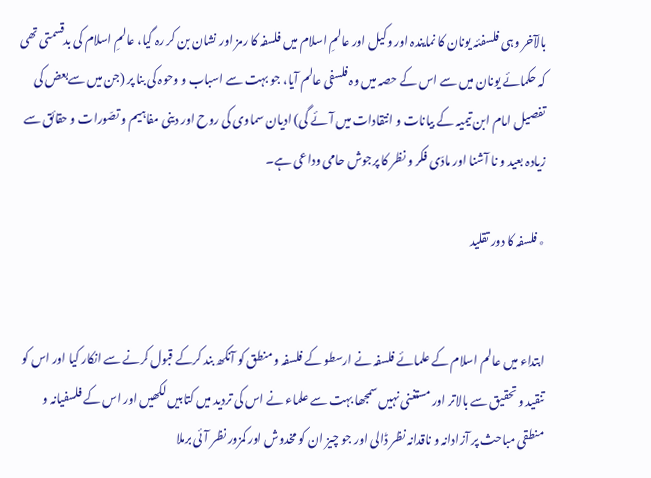بالآخر وہی فلسفئہ یونان کا نمایندہ اور وکیل اور عالمِ اسلام میں فلسفہ کا رمز اور نشان بن کر رہ گیا، عالمِ اسلام کی بدقسمتی تھی کہ حکمائے یونان میں سے اس کے حصہ میں وہ فلسفی عالم آیا، جو بہت سے اسباب و وحوہ کی بنا پر (جن میں سےبعض کی تفصیل امام ابن تیمیہ کے بیانات و انتقادات میں آئے گی) ادیان سماوی کی روح اور دینی مفاہیم و تصّورات و حقائق سے زیادہ بعید و نا آشنا اور مادّی فکر و نظر کا پرجوش حامی وداعی ہے۔

٭فلسفہ کا دور تقلید


ابتداء میں عالم اسلام کے علمائے فلسفہ نے ارسطو کے فلسفہ و منطق کو آنکھ بند کرکے قبول کرنے سے انکار کیا اور اس کو تنقید و تحقیق سے بالاتر اور مستغنی نہیں سمجھا بہت سے علماء نے اس کی تردید میں کتابیں لکھیں اور اس کے فلسفیانہ و منطقی مباحث پر آزادانہ و ناقدانہ نظر ڈالی اور جو چیز ان کو مخدوش اور کمزور نظر آئی برملا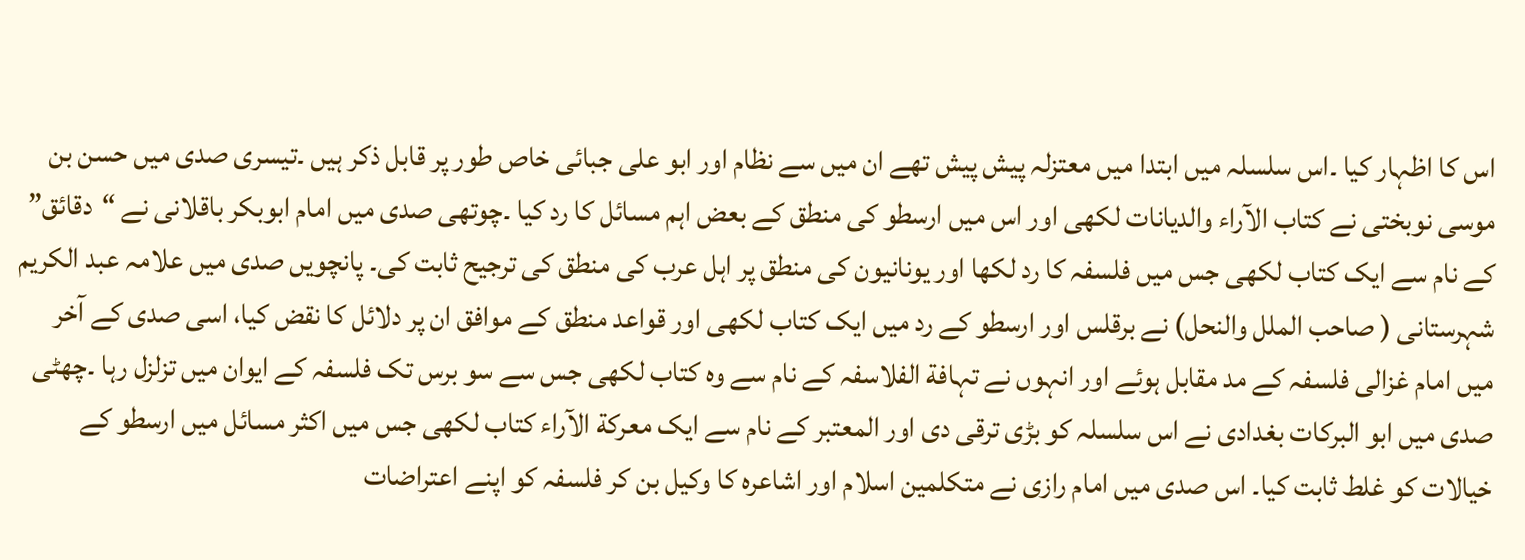اس کا اظہار کیا ۔اس سلسلہ میں ابتدا میں معتزلہ پیش پیش تھے ان میں سے نظام اور ابو علی جبائی خاص طور پر قابل ذکر ہیں ۔تیسری صدی میں حسن بن موسی نوبختی نے کتاب الآراء والدیانات لکھی اور اس میں ارسطو کی منطق کے بعض اہم مسائل کا رد کیا ۔چوتھی صدی میں امام ابوبکر باقلانی نے “دقائق” کے نام سے ایک کتاب لکھی جس میں فلسفہ کا رد لکھا اور یونانیون کی منطق پر اہل عرب کی منطق کی ترجیح ثابت کی۔ پانچویں صدی میں علامہ عبد الکریم شہرستانی ( صاحب الملل والنحل) نے برقلس اور ارسطو کے رد میں ایک کتاب لکھی اور قواعد منطق کے موافق ان پر دلائل کا نقض کیا، اسی صدی کے آخر میں امام غزالی فلسفہ کے مد مقابل ہوئے اور انہوں نے تہافة الفلاسفہ کے نام سے وہ کتاب لکھی جس سے سو برس تک فلسفہ کے ایوان میں تزلزل رہا ۔چھٹی صدی میں ابو البرکات بغدادی نے اس سلسلہ کو بڑی ترقی دی اور المعتبر کے نام سے ایک معرکة الآراء کتاب لکھی جس میں اکثر مسائل میں ارسطو کے خیالات کو غلط ثابت کیا۔ اس صدی میں امام رازی نے متکلمین اسلام اور اشاعرہ کا وکیل بن کر فلسفہ کو اپنے اعتراضات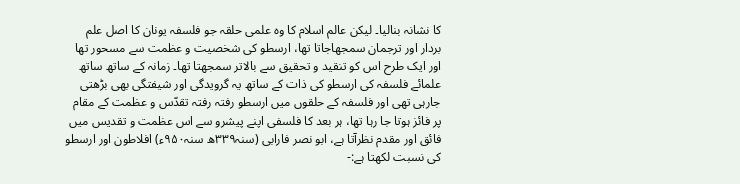کا نشانہ بنالیا۔ لیکن عالم اسلام کا وہ علمی حلقہ جو فلسفہ یونان کا اصل علم بردار اور ترجمان سمجھاجاتا تھا، ارسطو کی شخصیت و عظمت سے مسحور تھا اور ایک طرح اس کو تنقید و تحقیق سے بالاتر سمجھتا تھا۔ زمانہ کے ساتھ ساتھ علمائے فلسفہ کی ارسطو کی ذات کے ساتھ یہ گرویدگی اور شیفتگی بھی بڑھتی جارہی تھی اور فلسفہ کے حلقوں میں ارسطو رفتہ رفتہ تقدّس و عظمت کے مقام پر فائز ہوتا جا رہا تھا، ہر بعد کا فلسفی اپنے پیشرو سے اس عظمت و تقدیس میں فائق اور مقدم نظرآتا ہے، ابو نصر فارابی (سنہ۳۳۹ھ سنہ۹۵۰ء) افلاطون اور ارسطو کی نسبت لکھتا ہے:-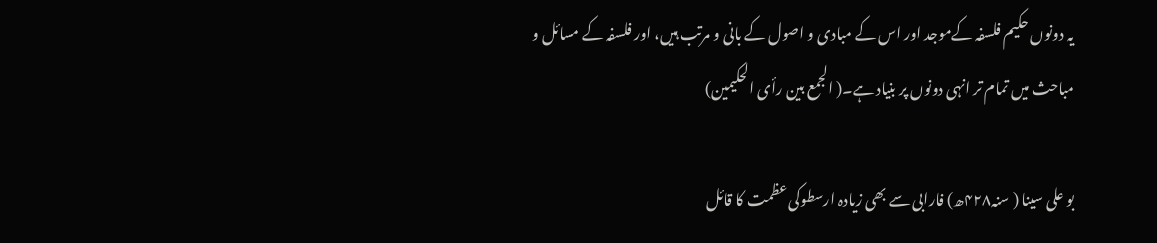یہ دونوں حکیم فلسفہ کےموجد اور اس کے مبادی و اصول کے بانی و مرتب ہیں، اور فلسفہ کے مسائل و مباحث میں تمام تر انہی دونوں پر بنیاد ہے۔( الجمع بین رأی الحکیمین)

بو علی سینا ( سنہ۴۲۸ھ) فارابی سے بھی زیادہ ارسطوکی عظمت کا قائل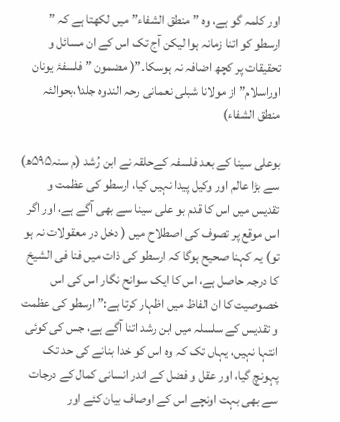اور کلمہ گو ہے، وہ ” منطق الشفاء” میں لکھتا ہے کہ ” ارسطو کو اتنا زمانہ ہوا لیکن آج تک اس کے ان مسائل و تحقیقات پر کچھ اضافہ نہ ہوسکا۔”( مضمون ” فلسفۂ یونان اوراسلام” از مولانا شبلی نعمانی رحہ الندوہ جلد۱،بحوالئہ منطق الشفاء)

بوعلی سینا کے بعد فلسفہ کےحلقہ نے ابن رُشد (م سنہ۵۹۵ھ) سے بڑا عالم اور وکیل پیدا نہیں کیا، ارسطو کی عظمت و تقدیس میں اس کا قدم بو علی سینا سے بھی آگے ہے، اور اگر اس موقع پر تصوف کی اصطلاح میں ( دخل در معقولات نہ ہو تو) یہ کہنا صحیح ہوگا کہ ارسطو کی ذات میں فنا فی الشیخ کا درجہ حاصل ہے، اس کا ایک سوانح نگار اس کی اس خصوصیت کا ان الفاظ میں اظہار کرتا ہے:”ارسطو کی عظمت و تقدیس کے سلسلہ میں ابن رشد اتنا آگے ہے، جس کی کوئی انتہا نہیں، یہاں تک کہ وہ اس کو خدا بنانے کی حد تک پہونچ گیا، اور عقل و فضل کے اندر انسانی کمال کے درجات سے بھی بہت اونچے اس کے اوصاف بیان کئے اور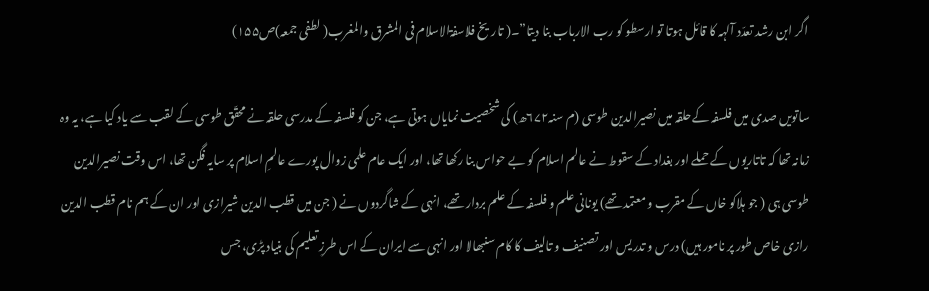اگر ابن رشد تعدّد آلہہ کا قائل ہوتا تو ارسطو کو رب الارباب بنا دیتا”۔( تاریخ فلاسفۃالاسلام فی المشرق والمغرب( لطفی جمعہ)ص۱۵۵)

ساتویں صدی میں فلسفہ کےحلقہ میں نصیرالدین طوسی (م سنہ۶۷۲ھ) کی شخصیت نمایاں ہوتی ہے، جن کو فلسفہ کے مدرسی حلقہ نے محقّق طوسی کے لقب سے یاد کیا ہے، یہ وہ زمانہ تھا کہ تاتاریوں کے حملے اور بغداد کے سقوط نے عالم اسلام کو بے حواس بنا رکھا تھا، اور ایک عام علمی زوال پورے عالمِ اسلام پر سایہ فگن تھا، اس وقت نصیرالدین طوسی ہی ( جو ہلاکو خاں کے مقرب و معتمد تھے) یونانی علم و فلسفہ کے علم بردار تھے، انہی کے شاگردوں نے ( جن میں قطب الدین شیرازی اور ان کے ہم نام قطب الدین رازی خاص طور پر نامور ہیں) درس و تدریس اور تصنیف و تالیف کا کام سنبھالا اور انہی سے ایران کے اس طرزِ تعلیم کی بنیاد پڑی، جس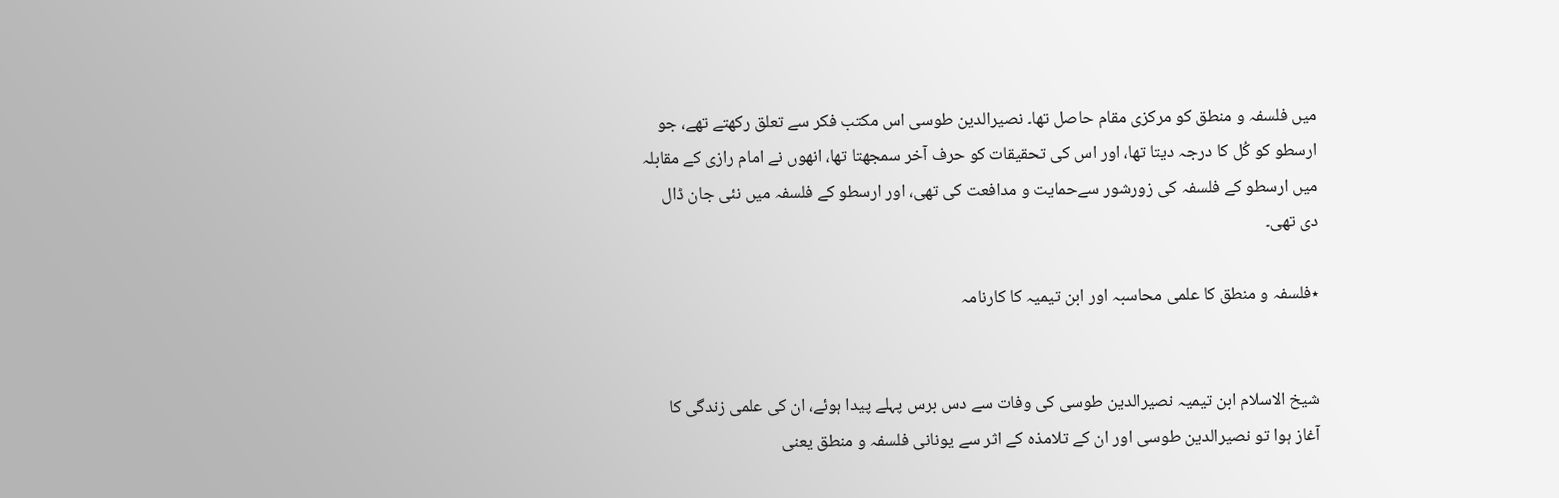میں فلسفہ و منطق کو مرکزی مقام حاصل تھا۔ نصیرالدین طوسی اس مکتب فکر سے تعلق رکھتے تھے، جو ارسطو کو کُل کا درجہ دیتا تھا، اور اس کی تحقیقات کو حرف آخر سمجھتا تھا، انھوں نے امام رازی کے مقابلہ میں ارسطو کے فلسفہ کی زورشور سےحمایت و مدافعت کی تھی، اور ارسطو کے فلسفہ میں نئی جان ڈال دی تھی۔

٭فلسفہ و منطق کا علمی محاسبہ اور ابن تیمیہ کا کارنامہ


شیخ الاسلام ابن تیمیہ نصیرالدین طوسی کی وفات سے دس برس پہلے پیدا ہوئے، ان کی علمی زندگی کا آغاز ہوا تو نصیرالدین طوسی اور ان کے تلامذہ کے اثر سے یونانی فلسفہ و منطق یعنی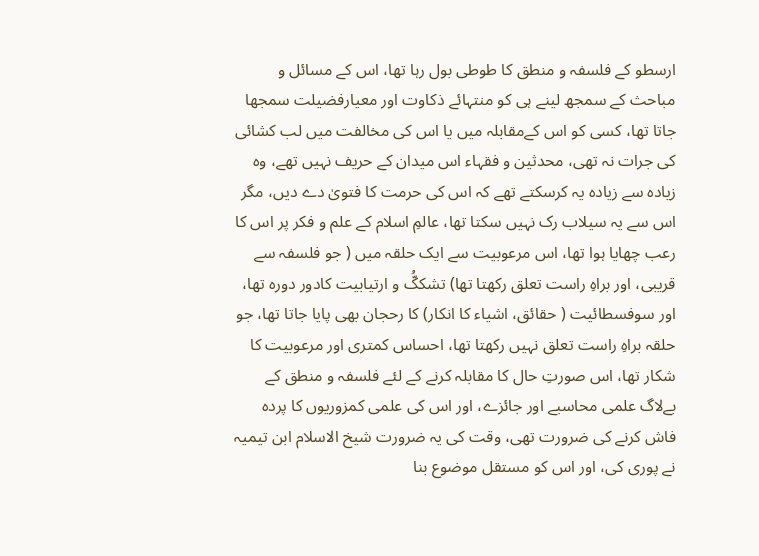ارسطو کے فلسفہ و منطق کا طوطی بول رہا تھا، اس کے مسائل و مباحث کے سمجھ لینے ہی کو منتہائے ذکاوت اور معیارفضیلت سمجھا جاتا تھا، کسی کو اس کےمقابلہ میں یا اس کی مخالفت میں لب کشائی کی جرات نہ تھی، محدثین و فقہاء اس میدان کے حریف نہیں تھے، وہ زیادہ سے زیادہ یہ کرسکتے تھے کہ اس کی حرمت کا فتویٰ دے دیں، مگر اس سے یہ سیلاب رک نہیں سکتا تھا، عالمِ اسلام کے علم و فکر پر اس کا رعب چھایا ہوا تھا، اس مرعوبیت سے ایک حلقہ میں ( جو فلسفہ سے قریبی، اور براہِ راست تعلق رکھتا تھا) تشککُّ و ارتیابیت کادور دورہ تھا، اور سوفسطائیت ( حقائق، اشیاء کا انکار) کا رحجان بھی پایا جاتا تھا، جو حلقہ براہِ راست تعلق نہیں رکھتا تھا، احساس کمتری اور مرعوبیت کا شکار تھا، اس صورتِ حال کا مقابلہ کرنے کے لئے فلسفہ و منطق کے بےلاگ علمی محاسبے اور جائزے، اور اس کی علمی کمزوریوں کا پردہ فاش کرنے کی ضرورت تھی، وقت کی یہ ضرورت شیخ الاسلام ابن تیمیہ نے پوری کی، اور اس کو مستقل موضوع بنا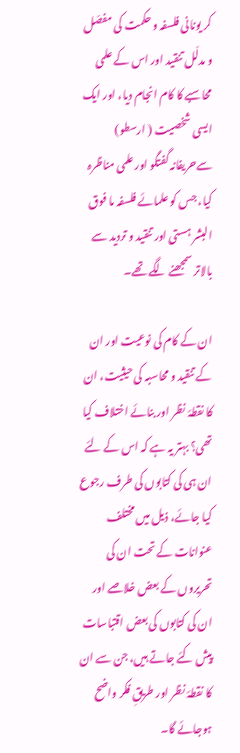کر یونانی فلسفہ و حکمت کی مفصّل و مدلّل تنقید اور اس کے علمی محاسبے کا کام انجام دیا، اور ایک ایسی شخصیت ( ارسطو) سےحریفانہ گفتگو اور علمی مناظرہ کیا، جس کو علمائے فلسفہ ما فوق البشر ہستی اور تنقید و تردید سے بالاتر سمجھنے لگے تھے۔

ان کے کام کی نوعیت اور ان کے تنقید و محاسبہ کی حیثیت، ان کا نقطۂ نظر اور بنائے اختلاف کیا تھی؟ بہتر یہ ہے کہ اس کے لئے ان ہی کی کتابوں کی طرف رجوع کیا جائے، ذیل میں مختلف عنوانات کے تحت ان کی تحریروں کے بعض خلاصے اور ان کی کتابوں کی بعض اقتباسات پیش کئے جاتے ہیں، جن سے ان کا نقطۂ نظر اور طریقِ فکر واضح ہوجائے گا۔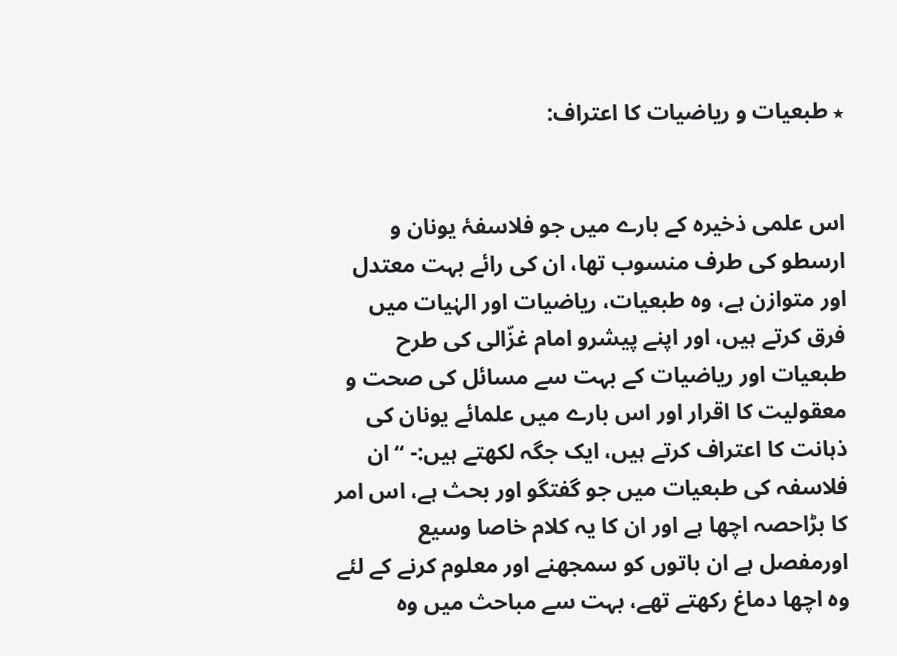٭ طبعیات و ریاضیات کا اعتراف:


اس علمی ذخیرہ کے بارے میں جو فلاسفۂ یونان و ارسطو کی طرف منسوب تھا، ان کی رائے بہت معتدل اور متوازن ہے، وہ طبعیات، ریاضیات اور الہٰیات میں فرق کرتے ہیں، اور اپنے پیشرو امام غزّالی کی طرح طبعیات اور ریاضیات کے بہت سے مسائل کی صحت و معقولیت کا اقرار اور اس بارے میں علمائے یونان کی ذہانت کا اعتراف کرتے ہیں، ایک جگہ لکھتے ہیں:- “ان فلاسفہ کی طبعیات میں جو گفتگو اور بحث ہے، اس امر کا بڑاحصہ اچھا ہے اور ان کا یہ کلام خاصا وسیع اورمفصل ہے ان باتوں کو سمجھنے اور معلوم کرنے کے لئے وہ اچھا دماغ رکھتے تھے، بہت سے مباحث میں وہ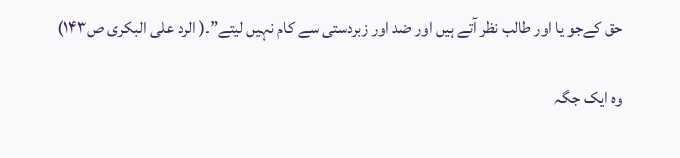حق کےجو یا اور طالب نظر آتے ہیں اور ضد اور زبردستی سے کام نہیں لیتے”۔( الرد علی البکری ص۱۴۳)

وہ ایک جگہ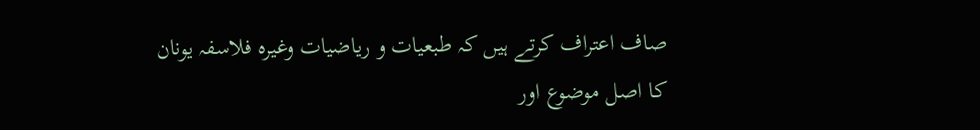صاف اعتراف کرتے ہیں کہ طبعیات و ریاضیات وغیرہ فلاسفہ یونان کا اصل موضوع اور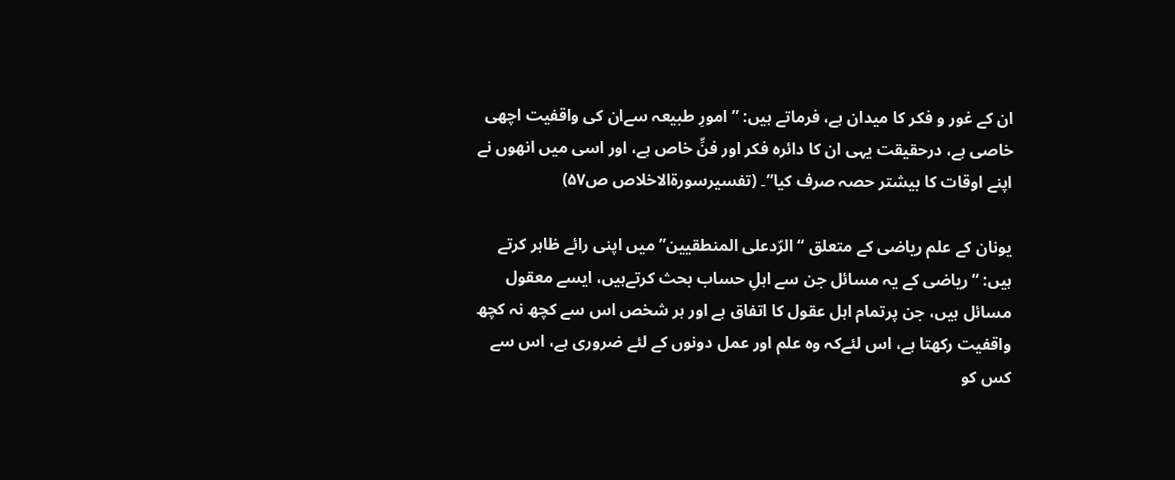ان کے غور و فکر کا میدان ہے، فرماتے ہیں: ” امورِ طبیعہ سےان کی واقفیت اچھی خاصی ہے، درحقیقت یہی ان کا دائرہ فکر اور فنِّ خاص ہے، اور اسی میں انھوں نے اپنے اوقات کا بیشتر حصہ صرف کیا”۔ (تفسیرسورۃالاخلاص ص۵۷)

یونان کے علم ریاضی کے متعلق “الرّدعلی المنطقیین” میں اپنی رائے ظاہر کرتے ہیں: “ریاضی کے یہ مسائل جن سے اہلِ حساب بحث کرتےہیں، ایسے معقول مسائل ہیں، جن پرتمام اہل عقول کا اتفاق ہے اور ہر شخص اس سے کچھ نہ کچھ واقفیت رکھتا ہے، اس لئےکہ وہ علم اور عمل دونوں کے لئے ضروری ہے، اس سے کس کو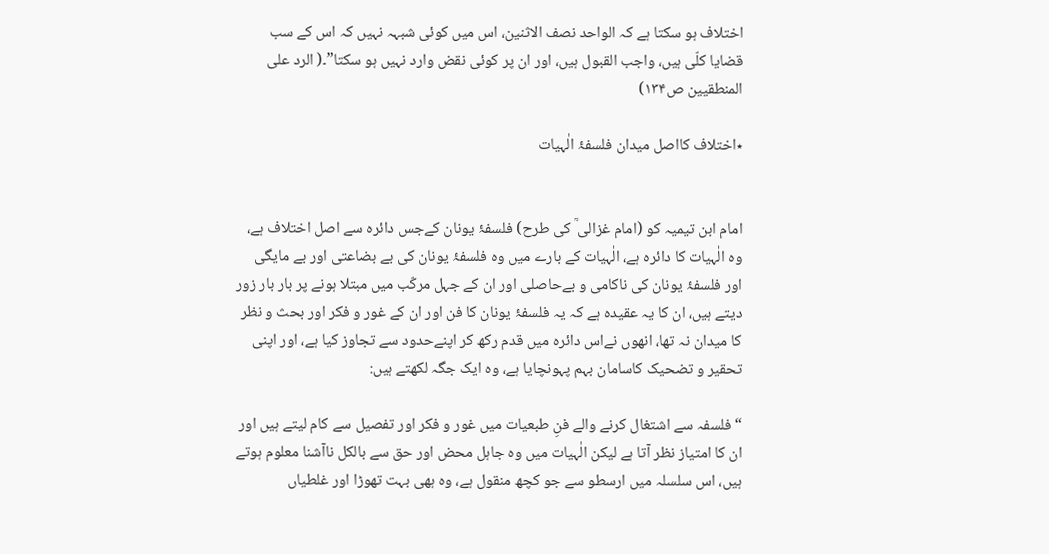اختلاف ہو سکتا ہے کہ الواحد نصف الاثنین، اس میں کوئی شبہہ نہیں کہ اس کے سب قضایا کلّی ہیں، واجب القبول ہیں، اور ان پر کوئی نقض وارد نہیں ہو سکتا”۔( الرد علی المنطقیین ص۱۳۴)

٭اختلاف کااصل میدان فلسفۂ الٰہیات


امام ابن تیمیہ کو (امام غزالی ؒ کی طرح) فلسفۂ یونان کےجس دائرہ سے اصل اختلاف ہے، وہ الٰہیات کا دائرہ ہے، الٰہیات کے بارے میں وہ فلسفۂ یونان کی بے بضاعتی اور بے مایگی اور فلسفۂ یونان کی ناکامی و بےحاصلی اور ان کے جہل مرکّب میں مبتلا ہونے پر بار بار زور دیتے ہیں، ان کا یہ عقیدہ ہے کہ یہ فلسفۂ یونان کا فن اور ان کے غور و فکر اور بحث و نظر کا میدان نہ تھا، انھوں نےاس دائرہ میں قدم رکھ کر اپنےحدود سے تجاوز کیا ہے، اور اپنی تحقیر و تضحیک کاسامان بہم پہونچایا ہے، وہ ایک جگہ لکھتے ہیں:

“فلسفہ سے اشتغال کرنے والے فنِ طبعیات میں غور و فکر اور تفصیل سے کام لیتے ہیں اور ان کا امتیاز نظر آتا ہے لیکن الٰہیات میں وہ جاہل محض اور حق سے بالکل ناآشنا معلوم ہوتے ہیں، اس سلسلہ میں ارسطو سے جو کچھ منقول ہے، وہ ہھی بہت تھوڑا اور غلطیاں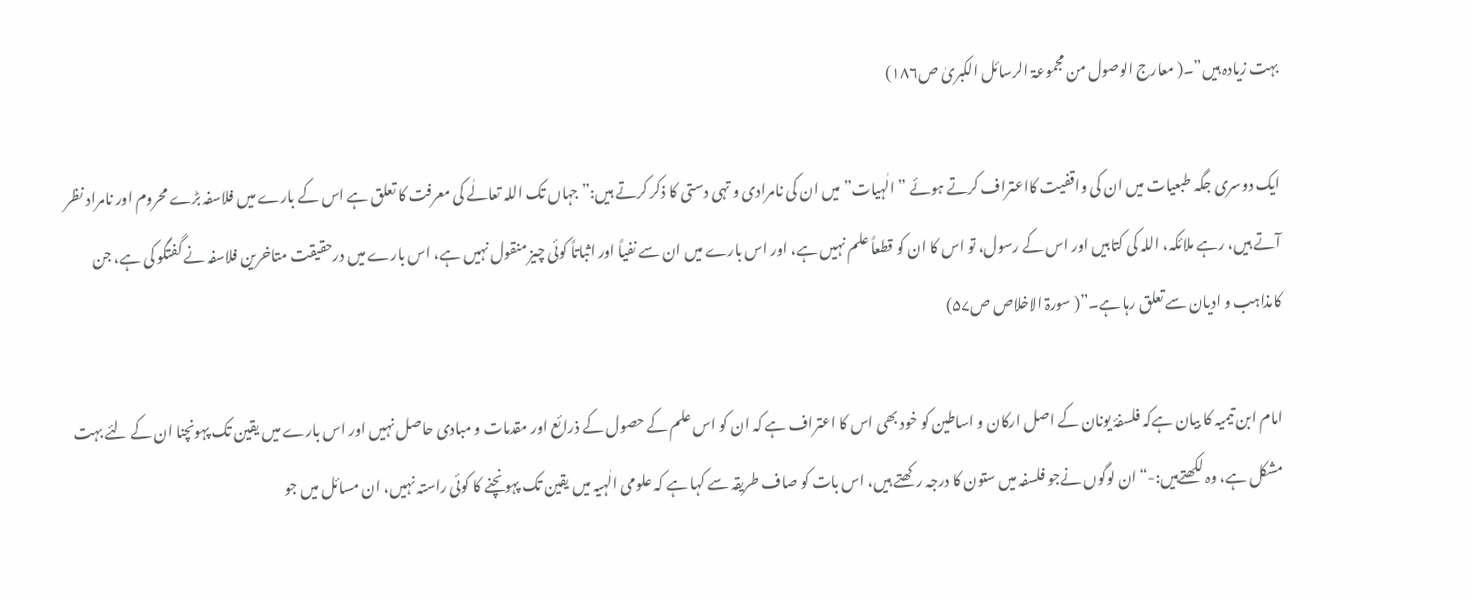بہت زیادہ ہیں”۔( معارج الوصول من مجموعۃ الرسائل الکبریٰ ص۱۸۶)

ایک دوسری جگہ طبعیات میں ان کی واقفیت کااعتراف کرتے ہوئے ” الٰہیات” میں ان کی نامرادی و تہی دستی کا ذکر کرتے ہیں:”جہاں تک اللہ تعالٰے کی معرفت کا تعلق ہے اس کے بارے میں فلاسفہ بڑے محروم اور نامراد نظر آتے ہیں، رہے ملائکہ، اللہ کی کتابیں اور اس کے رسول، تو اس کا ان کو قطعاً علم نہیں ہے، اور اس بارے میں ان سے نفیاً اور اثباتاً کوئی چیز منقول نہیں ہے، اس بارے میں درحقیقت متاخرین فلاسفہ نے گفتگو کی ہے، جن کامذاہب و ادیان سے تعلق رہا ہے۔”( سورۃ الاخلاص ص۵۷)

امام ابن تیمیہ کا بیان ہےکہ فلسفۂ یونان کے اصل ارکان و اساطین کو خود بھی اس کا اعتراف ہے کہ ان کو اس علم کے حصول کے ذرائع اور مقدمات و مبادی حاصل نہیں اور اس بارے میں یقین تک پہونچنا ان کے لئے بہت مشکل ہے، وہ لکھتےہیں:-“ان لوگوں نےجو فلسفہ میں ستون کا درجہ رکھتے ہیں، اس بات کو صاف طریقہ سے کہا ہے کہ علومی الٰہیہ میں یقین تک پہونچنے کا کوئی راستہ نہیں، ان مسائل میں جو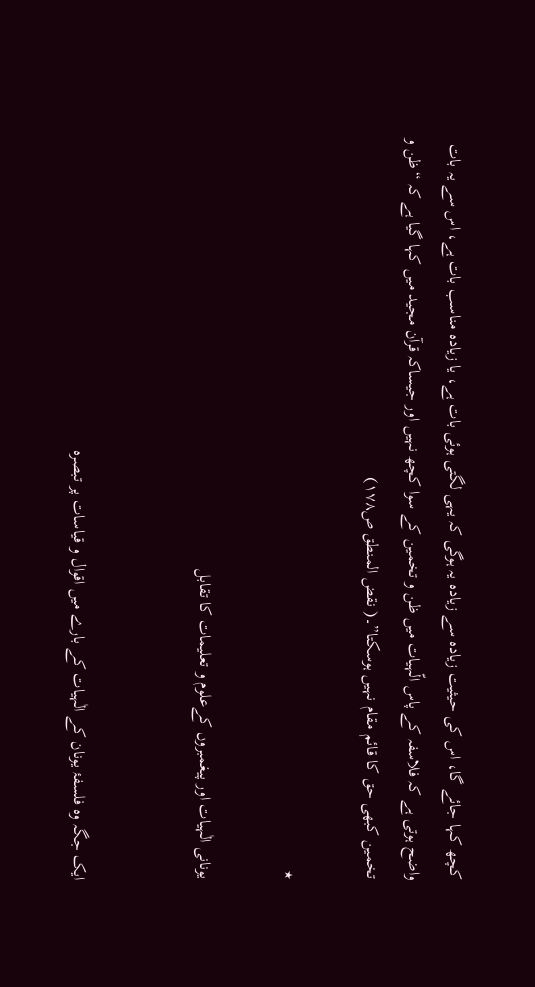کچھ کہا جائے گا، اس کی حیثیت زیادہ سے زیادہ یہ ہوگی کہ یہی لگتی ہوئی بات ہے، یا زیادہ مناسب بات ہے، اس سے یہ بات واضح ہوتی ہے کہ فلاسفہ کے پاس الّہیات میں ظن و تخمین کے سوا کچھ نہیں اور جیساکہ قرآن مجید میں کہا گیا ہے کہ “ظن و تخمین کبھی حق کا قائم مقام نہیں ہوسکتا”۔( نقض المنطق ص۱۷۸)

٭

یونانی الٰہیات اور پیغمبروں کےعلوم و تعلیمات کا تقابل


ایک جگہ وہ فلسفۂ یونان کے الٰہیات کے بارے میں اقوال و قیاسات پر تبصرہ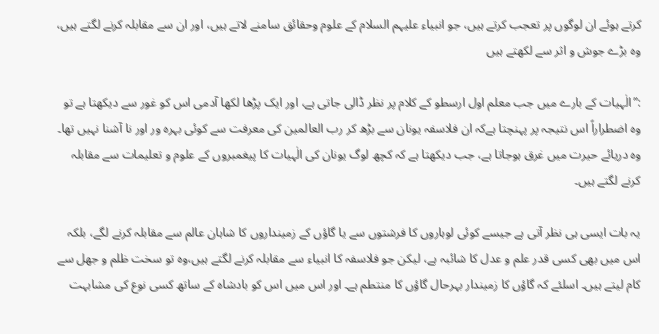کرتے ہوئے ان لوگوں پر تعجب کرتے ہیں، جو انبیاء علیہم السلام کے علوم وحقائق سامنے لاتے ہیں، اور ان سے مقابلہ کرنے لگتے ہیں، وہ بڑے جوش و اثر سے لکھتے ہیں

:”الٰہیات کے بارے میں جب معلم اول ارسطو کے کلام پر نظر ڈالی جاتی ہے، اور ایک پڑھا لکھا آدمی اس کو غور سے دیکھتا ہے تو وہ اضطراراً اس نتیجہ پر پہنچتا ہےکہ ان فلاسفہ یونان سے بڑھ کر رب العالمین کی معرفت سے کوئی بہرہ ور اور نا آشنا نہیں تھا۔ وہ دریائے حیرت میں غرق ہوجاتا ہے، جب دیکھتا ہے کہ کچھ لوگ یونان کی الٰہیات کا پیغمبروں کے علوم و تعلیمات سے مقابلہ کرنے لگتے ہیں۔

یہ بات ایسی ہی نظر آتی ہے جیسے کوئی لوہاروں کا فرشتوں سے یا گاؤں کے زمینداروں کا شاہان عالم سے مقابلہ کرنے لگے، بلکہ اس میں بھی کسی قدر علم و عدل کا شائبہ ہے، لیکن جو فلاسفہ کا انبیاء سے مقابلہ کرنے لگتے ہیں،وہ تو سخت ظلم و جھل سے کام لیتے ہیں۔ اسلئے کہ گاؤں کا زمیندار بہرحال گاؤں کا منتطم ہے۔ اور اس میں اس کو بادشاہ کے ساتھ کسی نوع کی مشابہت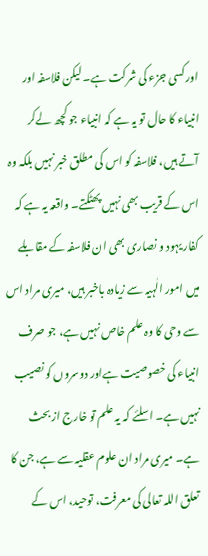اور کسی جزء کی شرکت ہے۔ لیکن فلاسفہ اور انبیاء کا حال تو یہ ہے کہ انبیاء جو کچھ لےکر آتے ہیں، فلاسفہ کو اس کی مطلق خبر نہیں بلکہ وہ اس کے قریب بھی نہیں پھٹکتے۔ واقعہ یہ ہے کہ کفار یہود و نصاری بھی ان فلاسفہ کے مقابلے میں امور الٰہیہ سے زیادہ باخبر ہیں، میری مراد اس سے وحی کا وہ علم خاص نہیں ہے، جو صرف انبیاء کی خصوصیت ہےاور دوسروں کو نصیب نہیں ہے۔ اسلئے کہ یہ علم تو خارج از بحث ہے۔ میری مراد ان علوم عقلیہ سے ہے، جن کا تعلق اللہ تعالی کی معرفت، توحید، اس کے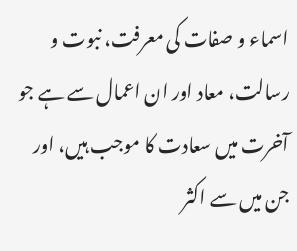اسماء و صفات کی معرفت، نبوت و رسالت، معاد اور ان اعمال سے ہے جو آخرت میں سعادت کا موجب ہیں، اور جن میں سے اکثر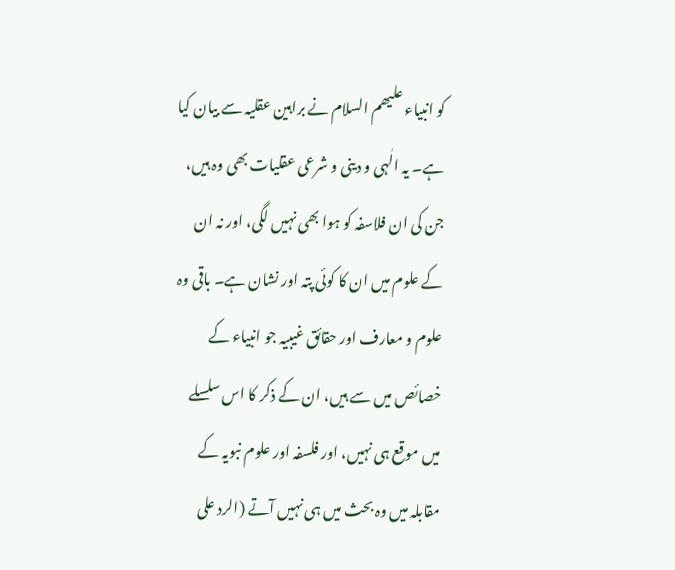کو انبیاء علیھم السلام نے براہین عقلیہ سے بیان کیا ہے۔ یہ الٰہی و دینی و شرعی عقلیات بھی وہ ہیں، جن کی ان فلاسفہ کو ہوا بھی نہیں لگی، اور نہ ان کے علوم میں ان کا کوئی پتہ اور نشان ہے۔ باقی وہ علوم و معارف اور حقائق غیبیہ جو انبیاء کے خصائص میں سے ہیں، ان کے ذکر کا اس سلسلے میں موقع ہی نہیں، اور فلسفہ اور علوم نبویہ کے مقابلہ میں وہ بحث میں ہی نہیں آتے (الرد علی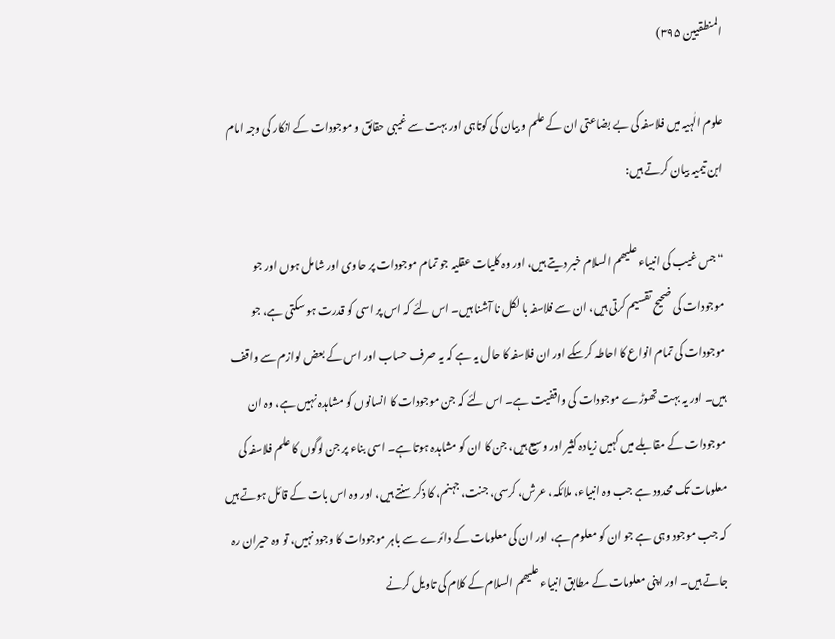المنطقیین ۳۹۵)

علوم الٰہیہ میں فلاسفہ کی بے بضاعتی ان کے علم و بیان کی کوتاہی اور بہت سے غیبی حقائق و موجودات کے انکار کی وجہ امام ابن تیمیہ بیان کرتے ہیں:

“جس غیب کی انبیاء علیھم السلام خبر دیتے ہیں، اور وہ کلیات عقلیہ جو تمام موجودات پر حاوی اور شامل ہوں اور جو موجودات کی ضحیح تقسیم کرتی ہیں، ان سے فلاسفہ با لکل نا آشنا ہیں۔ اس لئے کہ اس پر اسی کو قدرت ہو سکتی ہے، جو موجودات کی تمام انواع کا احاطہ کرسکے اور ان فلاسفہ کا حال یہ ہے کہ یہ صرف حساب اور اس کے بعض لوازم سے واقف ہیں۔ اور یہ بہت تھوڑے موجودات کی واقفیت ہے۔ اس لئے کہ جن موجودات کا انسانوں کو مشاہدہ نہیں ہے، وہ ان موجودات کے مقابلے میں کہیں زیادہ کثیر اور وسیع ہیں، جن کا ان کو مشاہدہ ہوتا ہے۔ اسی بناء پر جن لوگوں کا علم فلاسفہ کی معلومات تک محدود ہے جب وہ انبیاء، ملائکہ، عرش، کرسی، جنت، جہنم، کا ذکر سنتے ہیں، اور وہ اس بات کے قائل ہوتے ہیں کہ جب موجود وہی ہے جو ان کو معلوم ہے، اور ان کی معلومات کے دائرے سے باہر موجودات کا وجود نہیں، تو وہ حیران رہ جاتے ہیں۔ اور اپنی معلومات کے مطابق انبیاء علیھم السلام کے کلام کی تاویل کرنے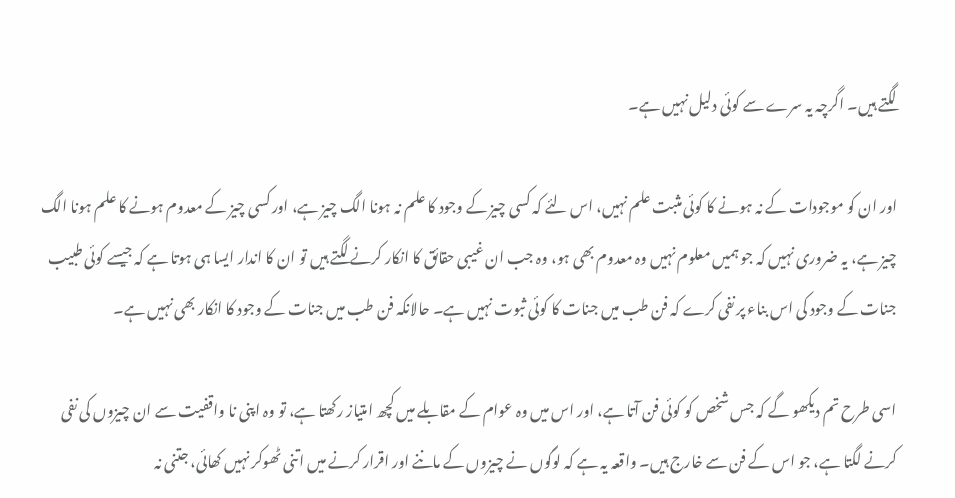لگتے ہیں۔ اگرچہ یہ سرے سے کوئی دلیل نہیں ہے۔

اور ان کو موجودات کے نہ ہونے کا کوئی مثبت علم نہیں، اس لئے کہ کسی چیز کے وجود کا علم نہ ہونا الگ چیز ہے، اور کسی چیز کے معدوم ہونے کا علم ہونا الگ چیز ہے، یہ ضروری نہیں کہ جو ہمیں معلوم نہیں وہ معدوم بھی ہو، وہ جب ان غیبی حقائق کا انکار کرنے لگتے ہیں تو ان کا اندار ایسا ہی ہوتا ہے کہ جیسے کوئی طبیب جنات کے وجود کی اس بناء پر نفی کرے کہ فن طب میں جنات کا کوئی ثبوت نہیں ہے۔ حالانکہ فن طب میں جنات کے وجود کا انکار بھی نہیں ہے۔

اسی طرح تم دیکھو گے کہ جس شخص کو کوئی فن آتا ہے، اور اس میں وہ عوام کے مقابلے میں کچھ امتیاز رکھتا ہے، تو وہ اپنی نا واقفیت سے ان چیزوں کی نفی کرنے لگتا ہے، جو اس کے فن سے خارج ہیں۔ واقعہ یہ ہے کہ لوگوں نے چیزوں کے ماننے اور اقرار کرنے میں اتنی ٹھوکر نہیں کھائی، جتنی نہ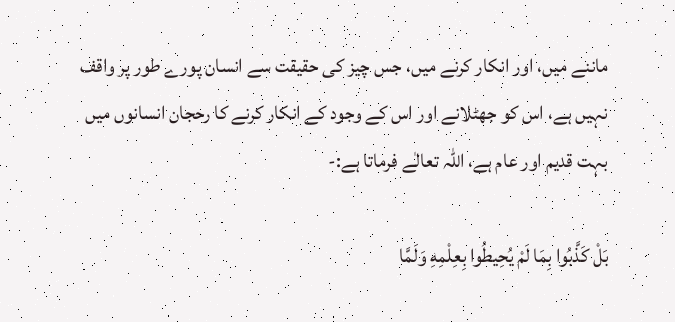ماننے میں، اور انکار کرنے میں، جس چیز کی حقیقت سے انسان پورے طور پر واقف نہیں ہے، اس کو جھٹلانے اور اس کے وجود کے انکار کرنے کا رحجان انسانوں میں بہت قدیم اور عام ہے، اللہ تعالٰے فرماتا ہے:-

بَلْ کَذَّبُوا بِمَا لَمْ يُحِيطُوا بِعِلْمِهِ وَلَمَّا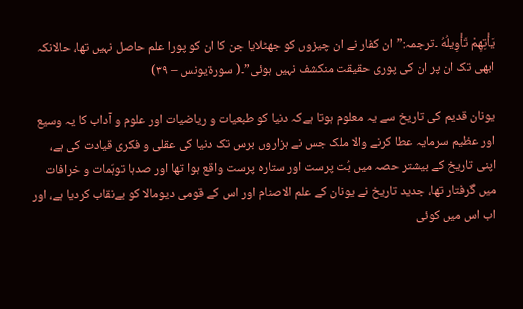يَأْتِهِمْ تَأْوِيلُهُ ۔ترجمہ:”ان کفار نے ان چیزوں کو جھٹلایا جن کا ان کو پورا علم حاصل نہیں تھا، حالانکہ ابھی تک ان پر ان کی پوری حقیقت منکشف نہیں ہوئی”۔( سورۃیونس – ۳۹)

یونان قدیم کی تاریخ سے یہ معلوم ہوتا ہےکہ دنیا کو طبعیات و ریاضیات اور علوم و آداب کا یہ وسیع اور عظیم سرمایہ عطا کرنے والا ملک جس نے ہزاروں برس تک دنیا کی عقلی و فکری قیادت کی ہے، اپنی تاریخ کے بیشتر حصہ میں بُت پرست اور ستارہ پرست واقع ہوا تھا اور صدہا توہّمات و خرافات میں گرفتار تھا، جدید تاریخ نے یونان کے علم الاصنام اور اس کے قومی دیومالا کو بےنقاب کردیا ہے، اور اب اس میں کوئی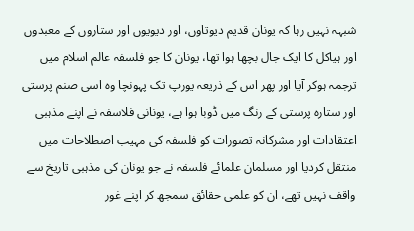شبہہ نہیں رہا کہ یونان قدیم دیوتاوں، اور دیویوں اور ستاروں کے معبدوں اور ہیاکل کا ایک جال بچھا ہوا تھا، یونان کا جو فلسفہ عالم اسلام میں ترجمہ ہوکر آیا اور پھر اس کے ذریعہ یورپ تک پہونچا وہ اسی صنم پرستی اور ستارہ پرستی کے رنگ میں ڈوبا ہوا ہے، یونانی فلاسفہ نے اپنے مذہبی اعتقادات اور مشرکانہ تصورات کو فلسفہ کی مہیب اصطلاحات میں منتقل کردیا اور مسلمان علمائے فلسفہ نے جو یونان کی مذہبی تاریخ سے واقف نہیں تھے، ان کو علمی حقائق سمجھ کر اپنے غور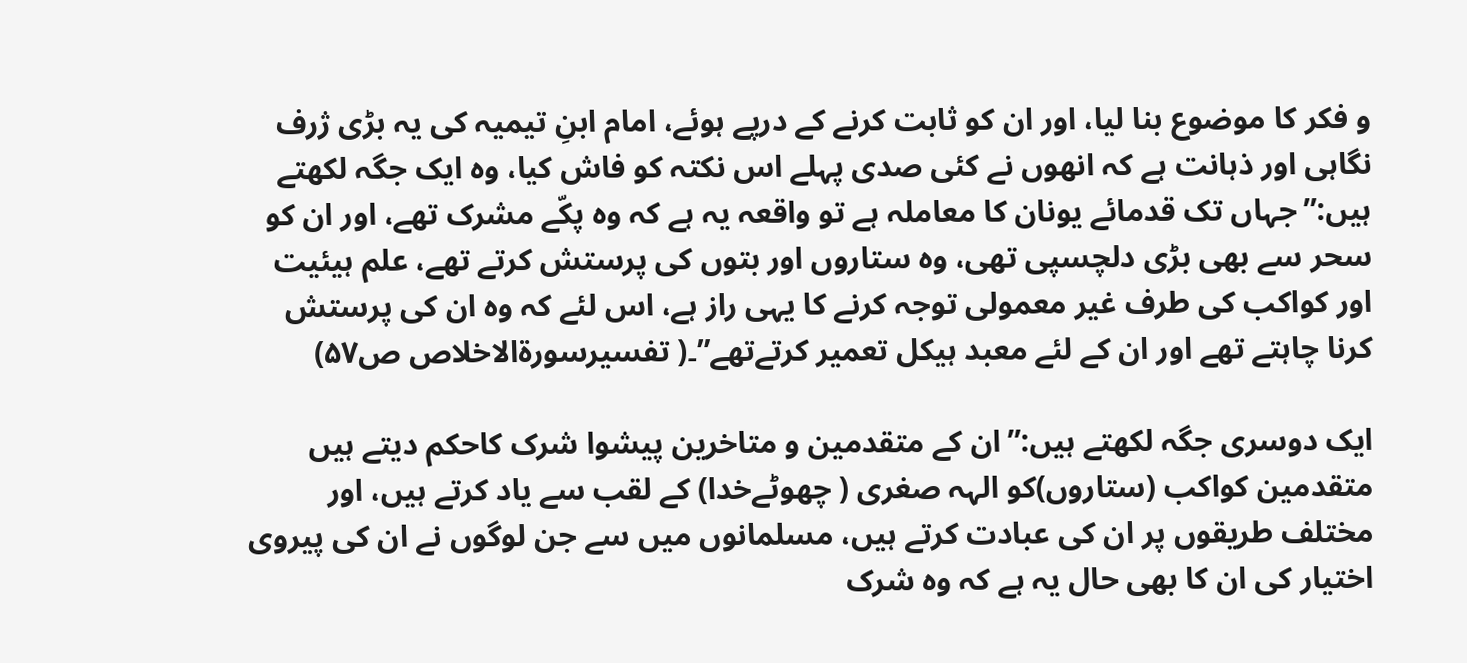و فکر کا موضوع بنا لیا، اور ان کو ثابت کرنے کے درپے ہوئے، امام ابنِ تیمیہ کی یہ بڑی ژرف نگاہی اور ذہانت ہے کہ انھوں نے کئی صدی پہلے اس نکتہ کو فاش کیا، وہ ایک جگہ لکھتے ہیں:”جہاں تک قدمائے یونان کا معاملہ ہے تو واقعہ یہ ہے کہ وہ پکّے مشرک تھے، اور ان کو سحر سے بھی بڑی دلچسپی تھی، وہ ستاروں اور بتوں کی پرستش کرتے تھے، علم ہیئیت اور کواکب کی طرف غیر معمولی توجہ کرنے کا یہی راز ہے، اس لئے کہ وہ ان کی پرستش کرنا چاہتے تھے اور ان کے لئے معبد ہیکل تعمیر کرتےتھے”۔( تفسیرسورۃالاخلاص ص۵۷)

ایک دوسری جگہ لکھتے ہیں:”ان کے متقدمین و متاخرین پیشوا شرک کاحکم دیتے ہیں متقدمین کواکب (ستاروں)کو الہہ صغری ( چھوٹےخدا) کے لقب سے یاد کرتے ہیں، اور مختلف طریقوں پر ان کی عبادت کرتے ہیں، مسلمانوں میں سے جن لوگوں نے ان کی پیروی اختیار کی ان کا بھی حال یہ ہے کہ وہ شرک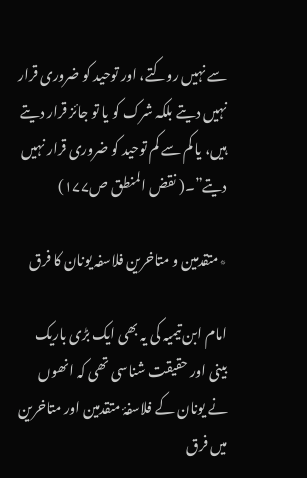سے نہیں روکتے، اور توحید کو ضروری قرار نہیں دیتے بلکہ شرک کو یا تو جائز قرار دیتے ہیں، یا کم سے کم توحید کو ضروری قرار نہیں دیتے”۔( نقض المنطق ص۱۷۷)

٭متقدمین و متاخرین فلاسفہ یونان کا فرق

امام ابن تیمیہ کی یہ بھی ایک بڑی باریک بینی اور حقیقت شناسی تھی کہ انھوں نے یونان کے فلاسفۂ متقدمین اور متاخرین میں فرق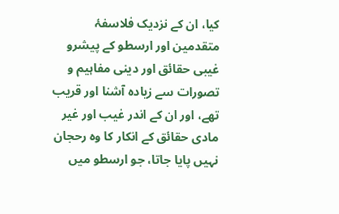کیا، ان کے نزدیک فلاسفۂ متقدمین اور ارسطو کے پیشرو غیبی حقائق اور دینی مفاہیم و تصورات سے زیادہ آشنا اور قریب تھے، اور ان کے اندر غیب اور غیر مادی حقائق کے انکار کا وہ رحجان نہیں پایا جاتا، جو ارسطو میں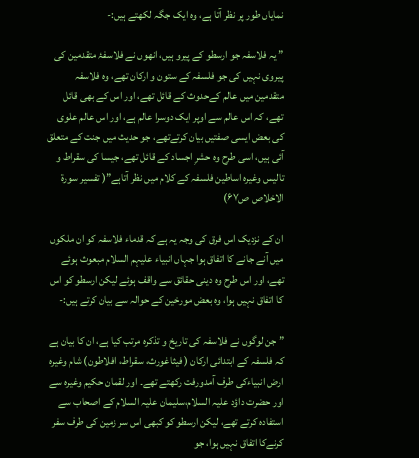نمایاں طور پر نظر آتا ہے، وہ ایک جگہ لکھتے ہیں:-

” یہ فلاسفہ جو ارسطو کے پیرو ہیں، انھوں نے فلاسفۂ متقدمین کی پیروی نہیں کی جو فلسفہ کے ستون و ارکان تھے، وہ فلاسفہ متقدمین میں عالم کےحدوث کے قائل تھے، اور اس کے بھی قائل تھے، کہ اس عالم سے اوپر ایک دوسرا عالم ہے، اور اس عالم علوی کی بعض ایسی صفتیں بیان کرتےتھے، جو حدیث میں جنت کے متعلق آئی ہیں، اسی طرح وہ حشرِ اجساد کے قائل تھے، جیسا کی سقراط و تالیس وغیرہ اساطین فلسفہ کے کلام میں نظر آتاہے”( تفسیر سورۃ الاخلاص ص۶۷)

ان کے نزدیک اس فرق کی وجہ یہ ہے کہ قدماء فلاسفہ کو ان ملکوں میں آنے جانے کا اتفاق ہوا جہاں انبیاء علیہم السلام مبعوث ہوئے تھے، اور اس طرح وہ دینی حقائق سے واقف ہوئے لیکن ارسطو کو اس کا اتفاق نہیں ہوا، وہ بعض مورخین کے حوالہ سے بیان کرتے ہیں:-

” جن لوگوں نے فلاسفہ کی تاریخ و تذکرہ مرتب کیا ہے، ان کا بیان ہے کہ فلسفہ کے ابتدائی ارکان ( فیثاغورث، سقراط، افلاطون) شام وغیرہ ارض انبیاءکی طرف آمدورفت رکھتے تھے۔ اور لقمان حکیم وغیرہ سے اور حضرت داؤد علیہ السلام،سلیمان علیہ السلام کے اصحاب سے استفادہ کرتے تھے، لیکن ارسطو کو کبھی اس سر زمین کی طرف سفر کرنےکا اتفاق نہیں ہوا، جو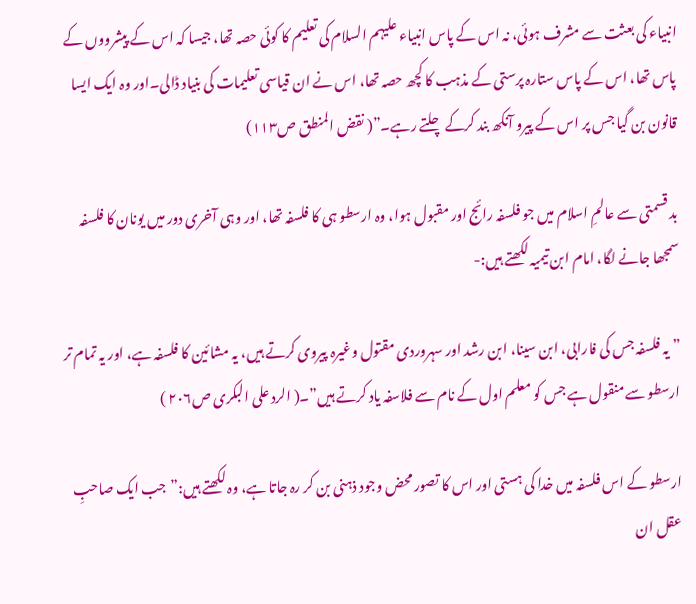انبیاء کی بعثت سے مشرف ہوئی، نہ اس کے پاس انبیاء علیہم السلام کی تعلیم کا کوئی حصہ تھا، جیسا کہ اس کے پیشرووں کے پاس تھا، اس کے پاس ستارہ پرستی کے مذہب کا کچھ حصہ تھا، اس نے ان قیاسی تعلیمات کی بنیاد ڈالی۔اور وہ ایک ایسا قانون بن گیا جس پر اس کے پیرو آنکھ بند کرکے چلتے رہے۔”( نقض المنطق ص۱۱۳)

بد قسمتی سے عالمِ اسلام میں جو فلسفہ رائج اور مقبول ہوا، وہ ارسطو ہی کا فلسفہ تھا، اور وہی آخری دور میں یونان کا فلسفہ سمجھا جانے لگا، امام ابن تیمیہ لکھتے ہیں:-

” یہ فلسفہ جس کی فارابی، ابن سینا، ابن رشد اور سہروردی مقتول وغیرہ پیروی کرتے ہیں، یہ مشائین کا فلسفہ ہے، اور یہ تمام تر ارسطو سے منقول ہے جس کو معلم اول کے نام سے فلاسفہ یاد کرتے ہیں”۔( الرد علی البکری ص۲۰۶ )

ارسطو کے اس فلسفہ میں خدا کی ہستی اور اس کا تصور محض وجود ذہنی بن کر رہ جاتا ہے، وہ لکھتے ہیں:”جب ایک صاحبِ عقل ان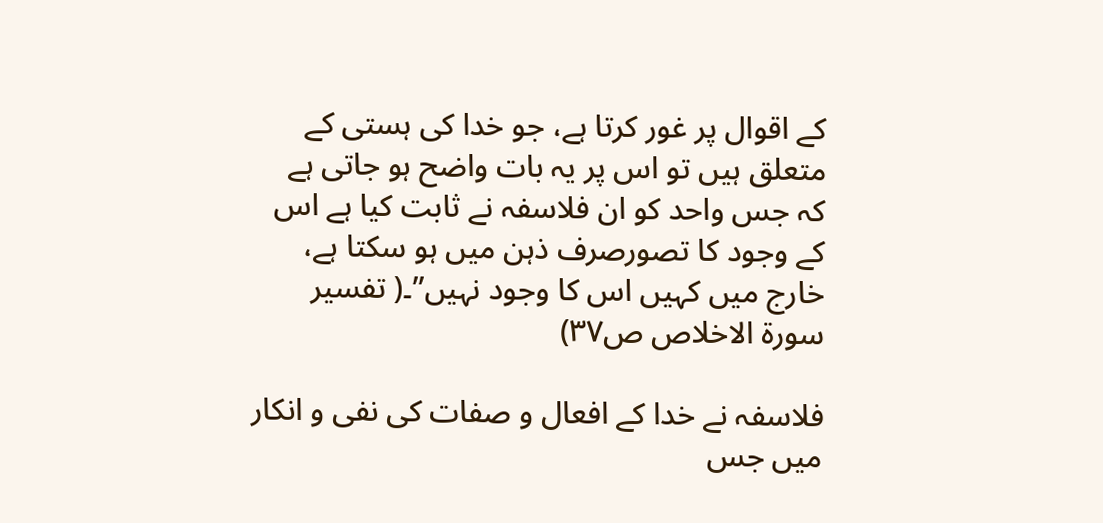کے اقوال پر غور کرتا ہے، جو خدا کی ہستی کے متعلق ہیں تو اس پر یہ بات واضح ہو جاتی ہے کہ جس واحد کو ان فلاسفہ نے ثابت کیا ہے اس کے وجود کا تصورصرف ذہن میں ہو سکتا ہے، خارج میں کہیں اس کا وجود نہیں”۔( تفسیر سورۃ الاخلاص ص۳۷)

فلاسفہ نے خدا کے افعال و صفات کی نفی و انکار میں جس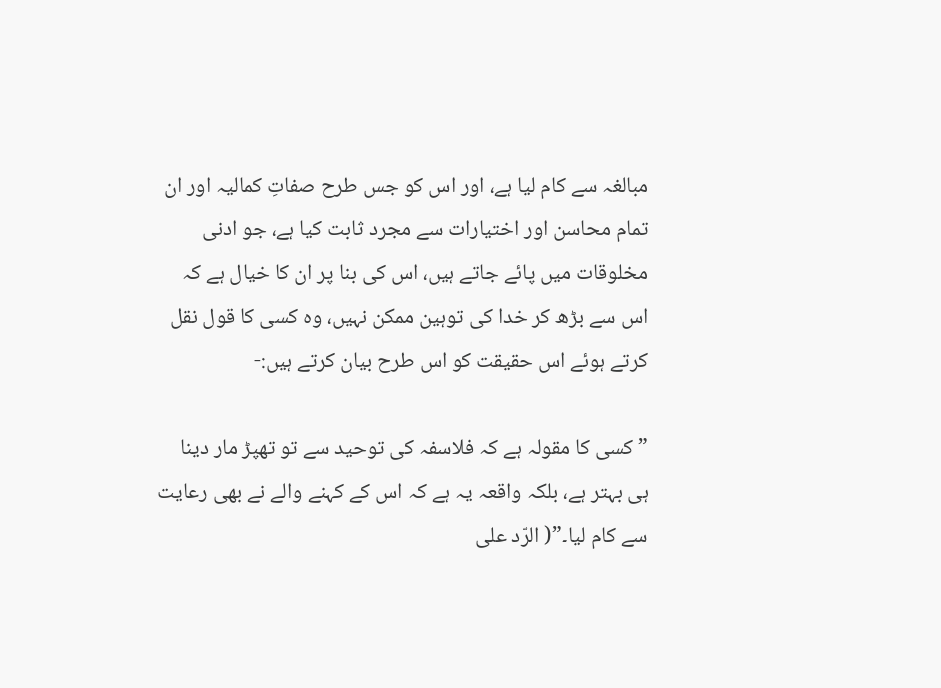مبالغہ سے کام لیا ہے، اور اس کو جس طرح صفاتِ کمالیہ اور ان تمام محاسن اور اختیارات سے مجرد ثابت کیا ہے، جو ادنی مخلوقات میں پائے جاتے ہیں، اس کی بنا پر ان کا خیال ہے کہ اس سے بڑھ کر خدا کی توہین ممکن نہیں، وہ کسی کا قول نقل کرتے ہوئے اس حقیقت کو اس طرح بیان کرتے ہیں:-

” کسی کا مقولہ ہے کہ فلاسفہ کی توحید سے تو تھپڑ مار دینا ہی بہتر ہے، بلکہ واقعہ یہ ہے کہ اس کے کہنے والے نے بھی رعایت سے کام لیا۔”( الرّد علی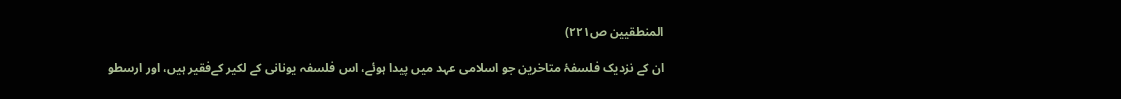المنطقیین ص۲۲۱)

ان کے نزدیک فلسفۂ متاخرین جو اسلامی عہد میں پیدا ہوئے، اس فلسفہ یونانی کے لکیر کےفقیر ہیں، اور ارسطو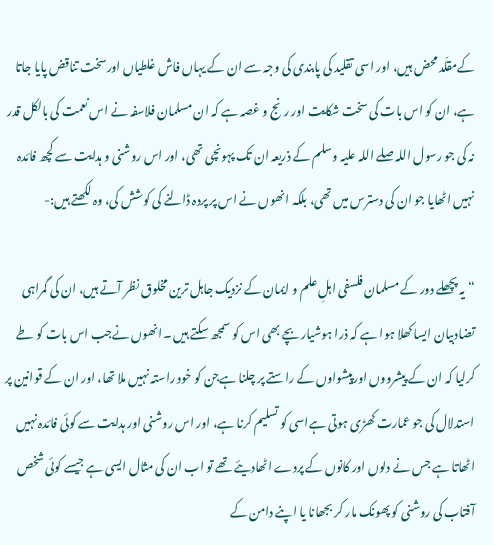کےمقلّد محض ہیں، اور اسی تقلید کی پابندی کی وجہ سے ان کے یہاں فاش غلطیاں اورسخت تناقض پایا جاتا ہے، ان کو اس بات کی سخت شکایت اور رنج و غصہ ہے کہ ان مسلمان فلاسفہ نے اس نعمت کی بالکل قدر نہ کی جو رسول اللہ صلے اللہ علیہ وسلم کے ذریعہ ان تک پہونچی تھی، اور اس روشنی و ہدایت سے کچھ فائدہ نہیں اٹھایا جو ان کی دسترس میں تھی، بلکہ انھوں نے اس پر پردہ ڈالنے کی کوشش کی، وہ لکھتے ہیں:-

“یہ پچھلے دور کے مسلمان فلسفی اہلِ علم و ایمان کے نزدیک جاہل ترین مخلوق نظر آتے ہیں، ان کی گمراہی تضادبیان ایسا کھلا ہوا ہے کہ ذرا ہوشیار بچے بھی اس کو سمجھ سکتے ہیں ۔انھوں نےجب اس بات کو طے کرلیا کہ ان کے پیشرووں اورپیشواوں کے راستے پر چلنا ہےجن کو خود راستہ نہیں ملا تھا، اور ان کے قوانین پر استدلال کی جو عمارت کھڑی ہوتی ہےاسی کو تسلیم کرنا ہے، اور اس روشنی اور ہدایت سے کوئی فائدہ نہیں اٹھاتا ہے جس نے دلوں اور کانوں کے پردے اٹھادیئے تھے تو اب ان کی مثال ایسی ہے جیسے کوئی شخص آفتاب کی روشنی کو پھونک مار کر بجھانا یا اپنے دامن کے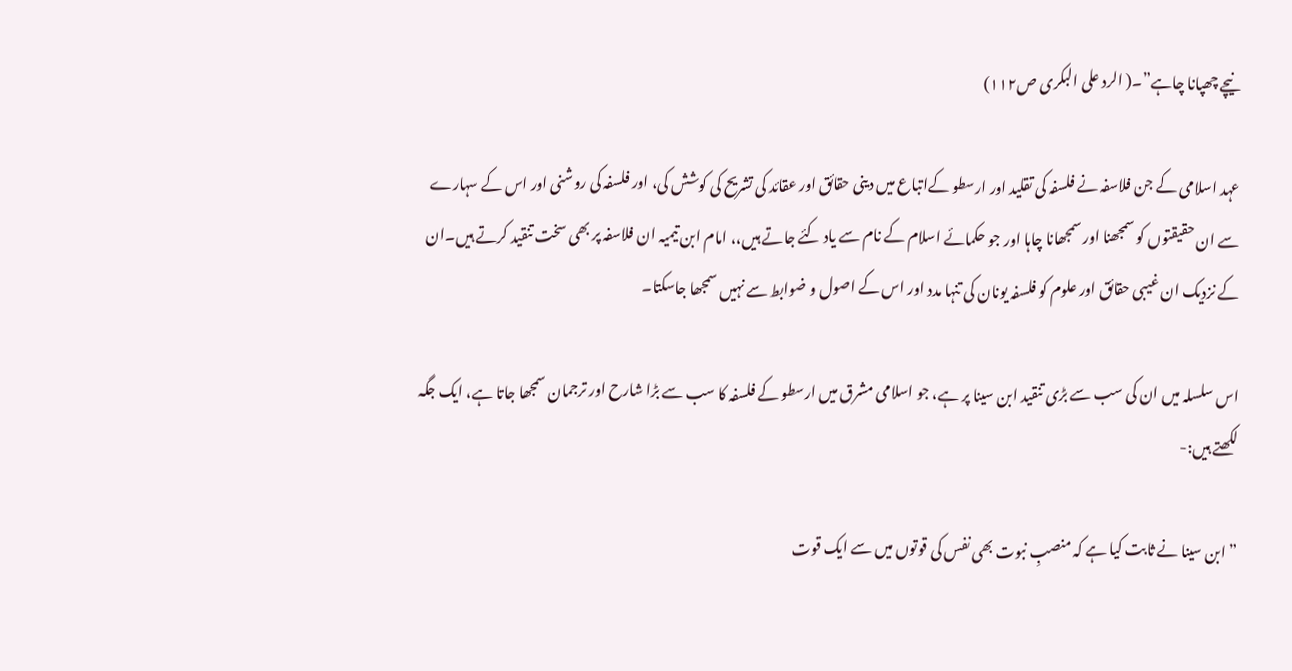نیچے چھپانا چاہے”۔( الرد علی البکری ص۱۱۲)

عہد اسلامی کے جن فلاسفہ نے فلسفہ کی تقلید اور ارسطو کےاتباع میں دینی حقائق اور عقائد کی تشریح کی کوشش کی، اور فلسفہ کی روشنی اور اس کے سہارے سے ان حقیقتوں کو سمجھنا اور سمجھانا چاہا اور جو حکمائے اسلام کے نام سے یاد کئے جاتے ہیں،، امام ابن تیمیہ ان فلاسفہ پر بھی سخت تنقید کرتے ہیں۔ان کے نزدیک ان غیبی حقائق اور علوم کو فلسفہ یونان کی تنہا مدد اور اس کے اصول و ضوابط سے نہیں سمجھا جاسکتا۔

اس سلسلہ میں ان کی سب سے بڑی تنقید ابن سینا پر ہے، جو اسلامی مشرق میں ارسطو کے فلسفہ کا سب سے بڑا شارح اور ترجمان سمجھا جاتا ہے، ایک جگہ لکھتے ہیں:-

” ابن سینا نے ثابت کیا ہے کہ منصبِ نبوت بھی نفس کی قوتوں میں سے ایک قوت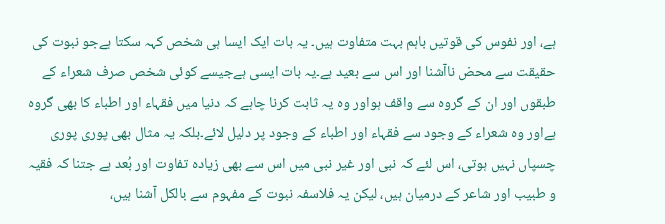ہے، اور نفوس کی قوتیں باہم بہت متفاوت ہیں۔ یہ بات ایک ایسا ہی شخص کہہ سکتا ہےجو نبوت کی حقیقت سے محض ناآشنا اور اس سے بعید ہے۔یہ بات ایسی ہےجیسے کوئی شخص صرف شعراء کے طبقوں اور ان کے گروہ سے واقف ہواور وہ یہ ثابت کرنا چاہے کہ دنیا میں فقہاء اور اطباء کا بھی گروہ ہےاور وہ شعراء کے وجود سے فقہاء اور اطباء کے وجود پر دلیل لائے۔بلکہ یہ مثال بھی پوری پوری چسپاں نہیں ہوتی، اس لئے کہ نبی اور غیر نبی میں اس سے بھی زیادہ تفاوت اور بُعد ہے جتنا کہ فقیہ و طبیب اور شاعر کے درمیان ہیں، لیکن یہ فلاسفہ نبوت کے مفہوم سے بالکل آشنا ہیں،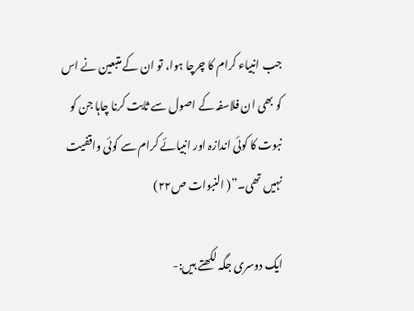جب انبیاء کرام کا چرچا ہوا، تو ان کے متبعین نے اس کو بھی ان فلاسفہ کے اصول سے ثابت کرنا چاہا جن کو نبوت کا کوئی اندازہ اور انبیائے کرام سے کوئی واقفیت نہیں تھی۔”( النبوات ص۲۲)

ایک دوسری جگہ لکھتے ہیں:-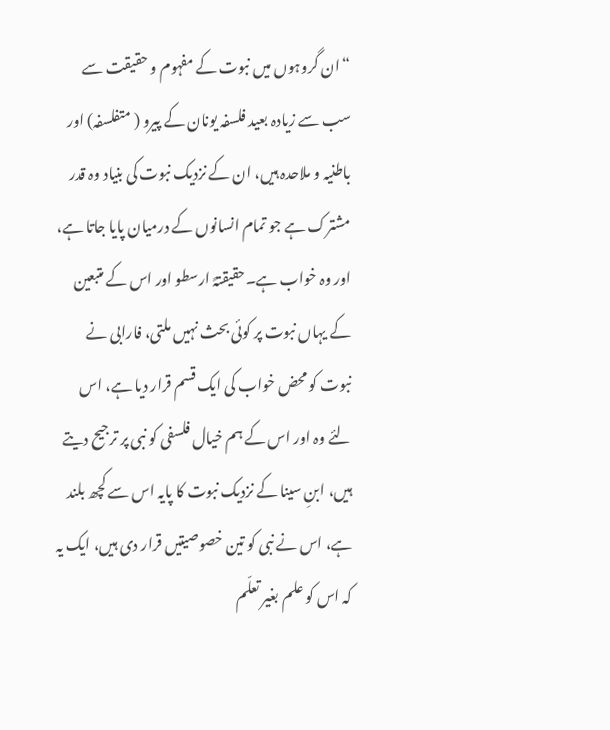“ان گروہوں میں نبوت کے مفہوم و حقیقت سے سب سے زیادہ بعید فلسفہ یونان کے پیرو ( متفلسفہ) اور باطنیہ و ملاحدہ ہیں، ان کے نزدیک نبوت کی بنیاد وہ قدر مشترک ہے جو تمام انسانوں کے درمیان پایا جاتا ہے، اور وہ خواب ہے۔حقیقتہً ارسطو اور اس کے متبعین کے یہاں نبوت پر کوئی بحث نہیں ملتی، فارابی نے نبوت کو محض خواب کی ایک قسم قرار دیا ہے، اس لئے وہ اور اس کے ہم خیال فلسفی کو نبی پر ترجیح دیتے ہیں، ابنِ سینا کے نزدیک نبوت کا پایہ اس سے کچھ بلند ہے، اس نے نبی کو تین خصوصیتیں قرار دی ہیں، ایک یہ کہ اس کو علم بغیر تعلّم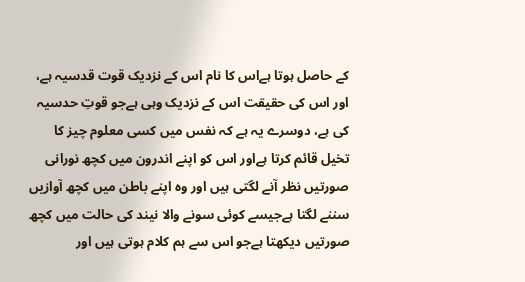کے حاصل ہوتا ہےاس کا نام اس کے نزدیک قوت قدسیہ ہے، اور اس کی حقیقت اس کے نزدیک وہی ہےجو قوتِ حدسیہ کی ہے، دوسرے یہ ہے کہ نفس میں کسی معلوم چیز کا تخیل قائم کرتا ہےاور اس کو اپنے اندرون میں کچھ نورانی صورتیں نظر آنے لگتی ہیں اور وہ اپنے باطن میں کچھ آوازیں سننے لگتا ہےجیسے کوئی سونے والا نیند کی حالت میں کچھ صورتیں دیکھتا ہےجو اس سے ہم کلام ہوتی ہیں اور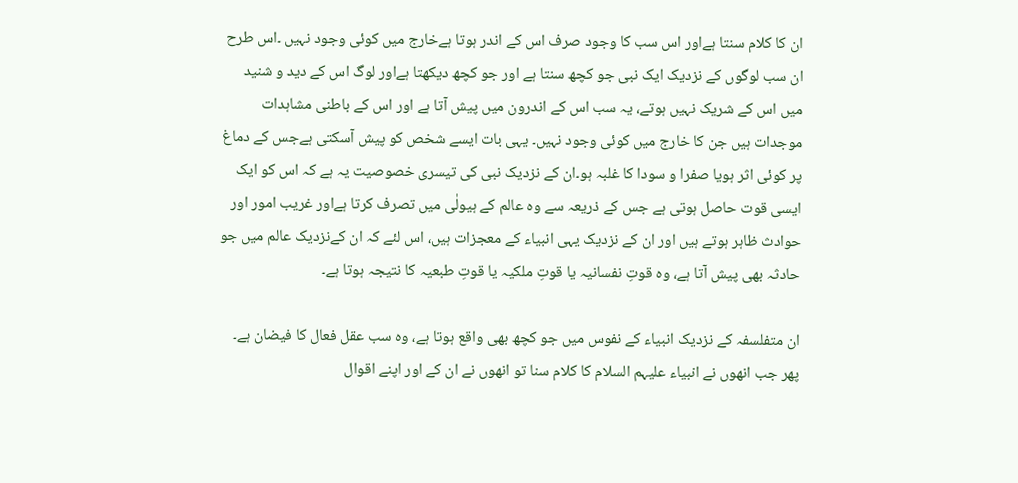ان کا کلام سنتا ہےاور اس سب کا وجود صرف اس کے اندر ہوتا ہےخارج میں کوئی وجود نہیں ۔اس طرح ان سب لوگوں کے نزدیک ایک نبی جو کچھ سنتا ہے اور جو کچھ دیکھتا ہےاور لوگ اس کے دید و شنید میں اس کے شریک نہیں ہوتے، یہ سب اس کے اندرون میں پیش آتا ہے اور اس کے باطنی مشاہدات موجدات ہیں جن کا خارج میں کوئی وجود نہیں۔ یہی بات ایسے شخص کو پیش آسکتی ہےجس کے دماغ پر کوئی اثر ہویا صفرا و سودا کا غلبہ ہو۔ان کے نزدیک نبی کی تیسری خصوصیت یہ ہے کہ اس کو ایک ایسی قوت حاصل ہوتی ہے جس کے ذریعہ سے وہ عالم کے ہیولٰی میں تصرف کرتا ہےاور غریب امور اور حوادث ظاہر ہوتے ہیں اور ان کے نزدیک یہی انبیاء کے معجزات ہیں، اس لئے کہ ان کےنزدیک عالم میں جو حادثہ بھی پیش آتا ہے، وہ قوتِ نفسانیہ یا قوتِ ملکیہ یا قوتِ طبعیہ کا نتیجہ ہوتا ہے۔

ان متفلسفہ کے نزدیک انبیاء کے نفوس میں جو کچھ بھی واقع ہوتا ہے، وہ سب عقل فعال کا فیضان ہے۔ پھر جب انھوں نے انبیاء علیہم السلام کا کلام سنا تو انھوں نے ان کے اور اپنے اقوال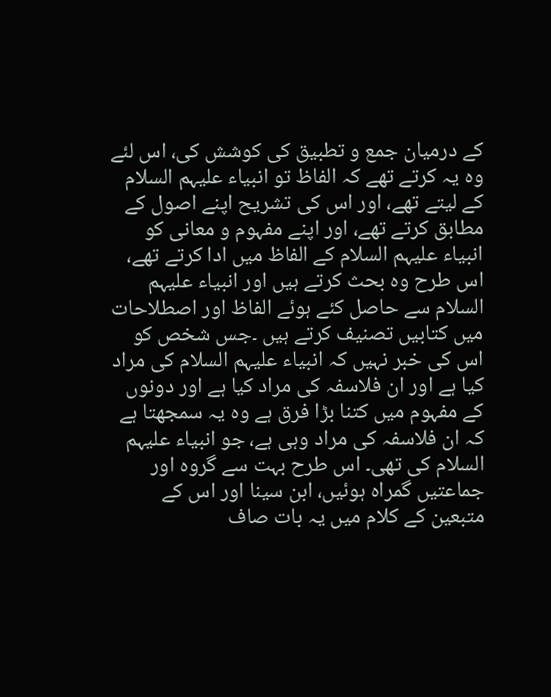کے درمیان جمع و تطبیق کی کوشش کی، اس لئے وہ یہ کرتے تھے کہ الفاظ تو انبیاء علیہم السلام کے لیتے تھے، اور اس کی تشریح اپنے اصول کے مطابق کرتے تھے، اور اپنے مفہوم و معانی کو انبیاء علیہم السلام کے الفاظ میں ادا کرتے تھے، اس طرح وہ بحث کرتے ہیں اور انبیاء علیہم السلام سے حاصل کئے ہوئے الفاظ اور اصطلاحات میں کتابیں تصنیف کرتے ہیں ۔جس شخص کو اس کی خبر نہیں کہ انبیاء علیہم السلام کی مراد کیا ہے اور ان فلاسفہ کی مراد کیا ہے اور دونوں کے مفہوم میں کتنا بڑا فرق ہے وہ یہ سمجھتا ہے کہ ان فلاسفہ کی مراد وہی ہے، جو انبیاء علیہم السلام کی تھی۔ اس طرح بہت سے گروہ اور جماعتیں گمراہ ہوئیں، ابن سینا اور اس کے متبعین کے کلام میں یہ بات صاف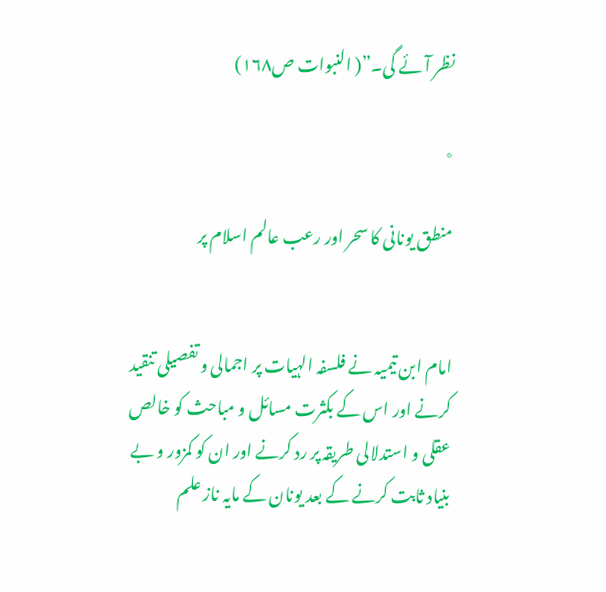نظر آئے گی۔”( النبوات ص۱۶۸)

٭

منطق یونانی کا سحر اور رعب عالم اسلام پر


امام ابن تیمیہ نے فلسفہ الہیات پر اجمالی و تفصیلی تنقید کرنے اور اس کے بکثرت مسائل و مباحث کو خالص عقلی و استدلالی طریقہ پر رد کرنے اور ان کو کمزور و بے بنیاد ثابت کرنے کے بعد یونان کے مایہ ناز علم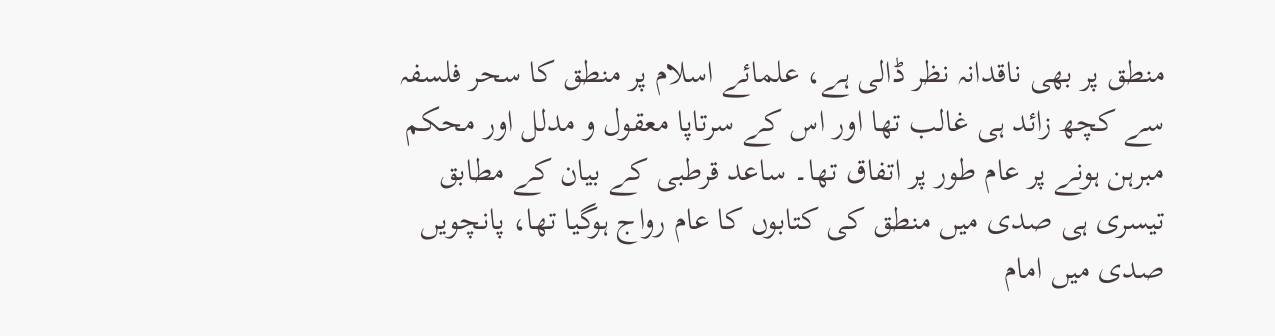منطق پر بھی ناقدانہ نظر ڈالی ہے، علمائے اسلام پر منطق کا سحر فلسفہ سے کچھ زائد ہی غالب تھا اور اس کے سرتاپا معقول و مدلل اور محکم مبرہن ہونے پر عام طور پر اتفاق تھا۔ ساعد قرطبی کے بیان کے مطابق تیسری ہی صدی میں منطق کی کتابوں کا عام رواج ہوگیا تھا، پانچویں صدی میں امام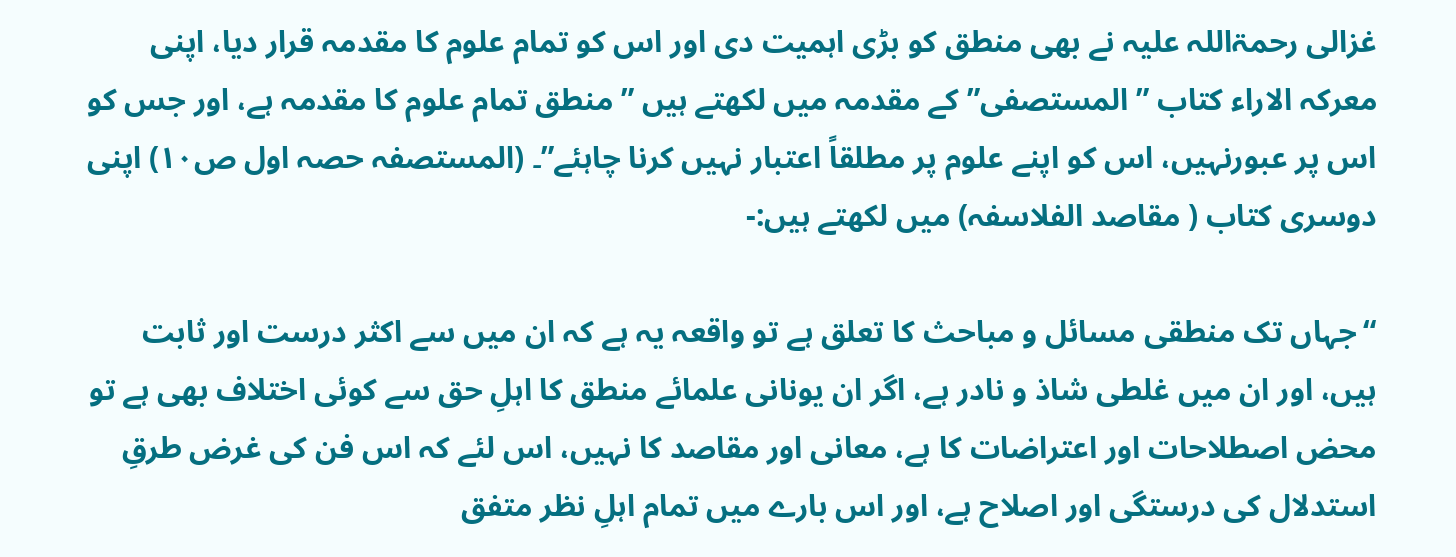غزالی رحمۃاللہ علیہ نے بھی منطق کو بڑی اہمیت دی اور اس کو تمام علوم کا مقدمہ قرار دیا، اپنی معرکہ الاراء کتاب ” المستصفی” کے مقدمہ میں لکھتے ہیں ” منطق تمام علوم کا مقدمہ ہے، اور جس کو اس پر عبورنہیں، اس کو اپنے علوم پر مطلقاً اعتبار نہیں کرنا چاہئے”۔ (المستصفہ حصہ اول ص۱۰) اپنی دوسری کتاب ( مقاصد الفلاسفہ) میں لکھتے ہیں:-

“جہاں تک منطقی مسائل و مباحث کا تعلق ہے تو واقعہ یہ ہے کہ ان میں سے اکثر درست اور ثابت ہیں، اور ان میں غلطی شاذ و نادر ہے، اگر ان یونانی علمائے منطق کا اہلِ حق سے کوئی اختلاف بھی ہے تو محض اصطلاحات اور اعتراضات کا ہے، معانی اور مقاصد کا نہیں، اس لئے کہ اس فن کی غرض طرقِ استدلال کی درستگی اور اصلاح ہے، اور اس بارے میں تمام اہلِ نظر متفق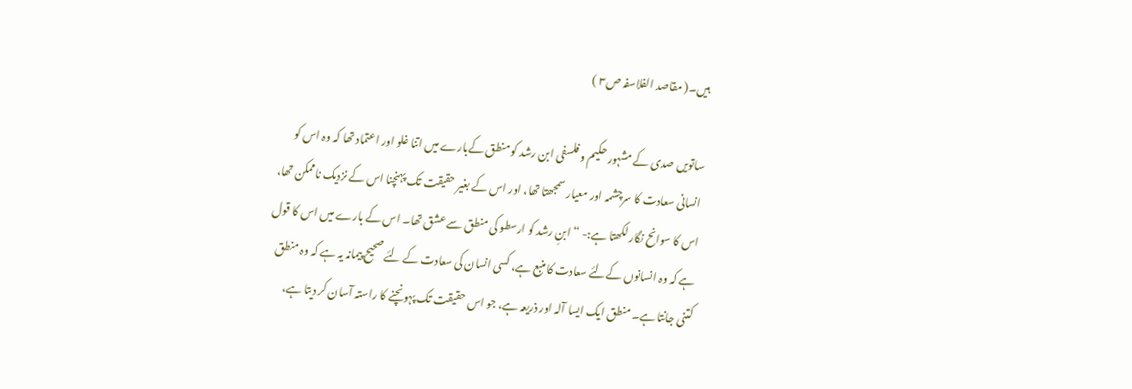ہیں۔( مقاصد الفلاسفہ ص۳ )

ساتویں صدی کے مشہور حکیم و فلسفی ابن رشد کو منطق کےبارے میں اتنا غلو اور اعتماد تھا کہ وہ اس کو انسانی سعادت کا سرچشمہ اور معیار سمجھتا تھا، اور اس کے بغیر حقیقت تک پہنچنا اس کے نزدیک ناممکن تھا، اس کا سوانح نگار لکھتا ہے:- “ابنِ رشد کو ارسطو کی منطق سے عشق تھا۔ اس کے بارے میں اس کا قول ہے کہ وہ انسانوں کےلئے سعادت کا منبع ہے، کسی انسان کی سعادت کے لئے صحیح پیمانہ یہ ہے کہ وہ منطق کتنی جانتا ہے۔ منطق ایک ایسا آلہ اور ذریعہ ہے، جو اس حقیقت تک پہونچنے کا راستہ آسان کر دیتا ہے،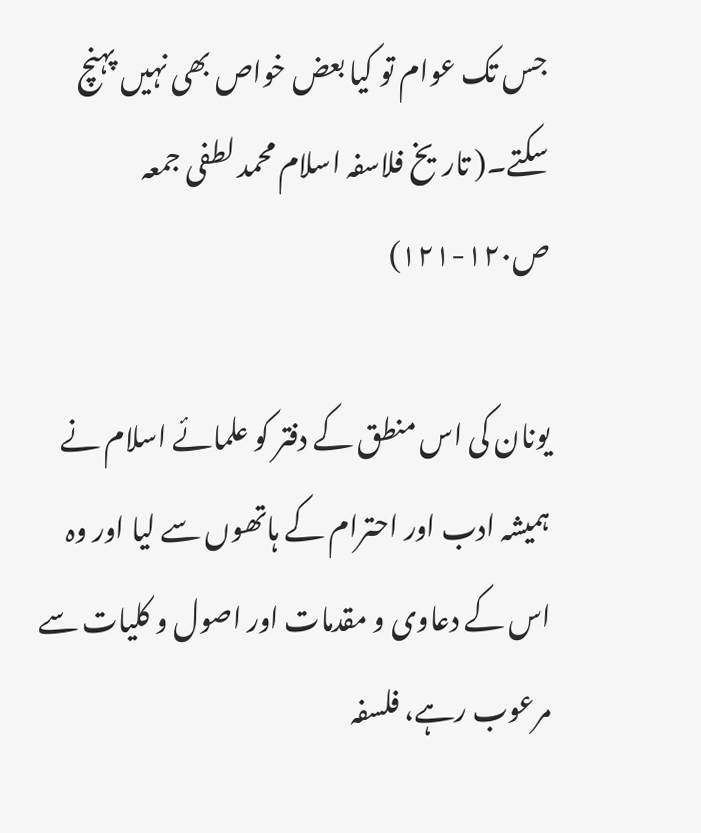جس تک عوام تو کیا بعض خواص بھی نہیں پہنچ سکتے۔( تاریخ فلاسفہ اسلام محمد لطفی جمعہ ص۱۲۰-۱۲۱)

یونان کی اس منطق کے دفتر کو علمائے اسلام نے ہمیشہ ادب اور احترام کے ہاتھوں سے لیا اور وہ اس کے دعاوی و مقدمات اور اصول و کلیات سے مرعوب رہے، فلسفہ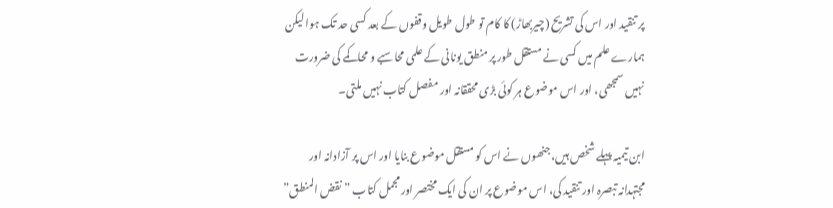پر تنقید اور اس کی تشریح (چیربھاڑ) کا کام تو طول طویل وقفوں کے بعد کسی حد تک ہوا لیکن ہمارے علم میں کسی نے مستقل طور پر منطق یونانی کے علمی محاسبے و محاکمے کی ضرورت نہیں سمجھی، اور اس موضوع ہر کوئی بڑی محققانہ اور مفصل کتاب نہیں ملتی۔

ابن تیمیہ پہلے شخص ہیں،جنھوں نے اس کو مستقل موضوع بنایا اور اس پر آزادانہ اور مجتہدانہ تبصرہ اور تنقید کی، اس موضوع پر ان کی ایک مختصر اور مجمل کتاب ” نقض المنطق”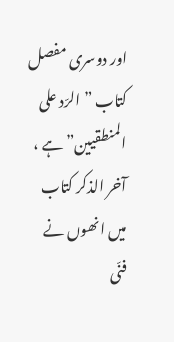اور دوسری مفصل کتاب ” الرّد علی المنطقیین” ہے ، آخر الذکر کتاب میں انھوں نے فنّی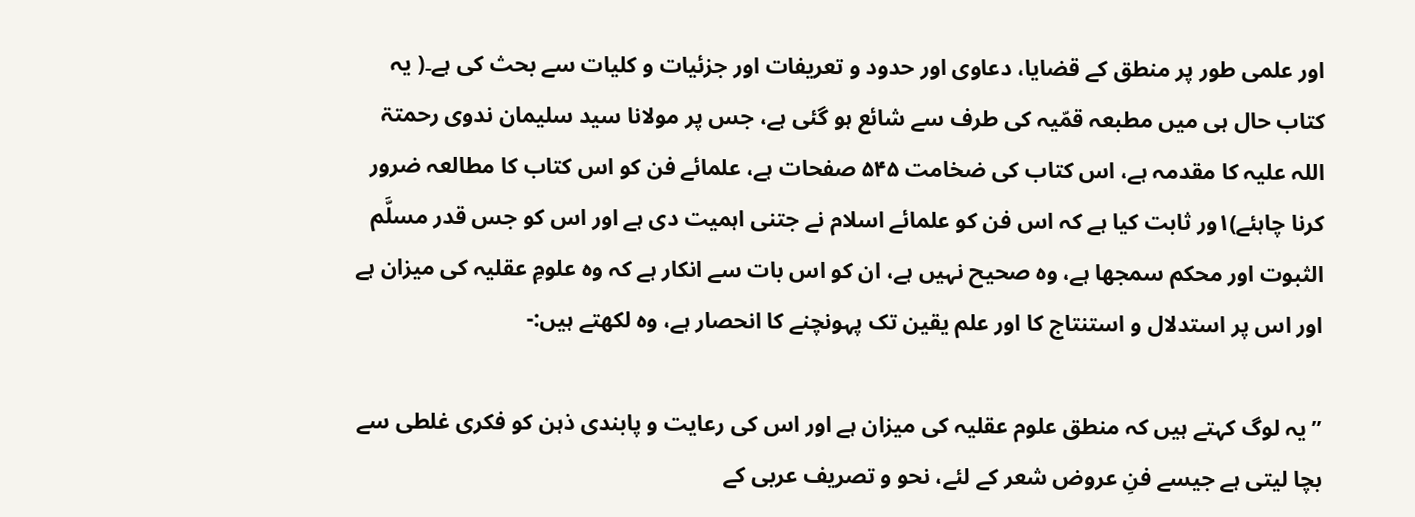اور علمی طور پر منطق کے قضایا، دعاوی اور حدود و تعریفات اور جزئیات و کلیات سے بحث کی ہے۔( یہ کتاب حال ہی میں مطبعہ قمّیہ کی طرف سے شائع ہو گئی ہے، جس پر مولانا سید سلیمان ندوی رحمتۃ اللہ علیہ کا مقدمہ ہے، اس کتاب کی ضخامت ۵۴۵ صفحات ہے، علمائے فن کو اس کتاب کا مطالعہ ضرور کرنا چاہئے)۱ور ثابت کیا ہے کہ اس فن کو علمائے اسلام نے جتنی اہمیت دی ہے اور اس کو جس قدر مسلَّم الثبوت اور محکم سمجھا ہے، وہ صحیح نہیں ہے، ان کو اس بات سے انکار ہے کہ وہ علومِ عقلیہ کی میزان ہے اور اس پر استدلال و استنتاج کا اور علم یقین تک پہونچنے کا انحصار ہے، وہ لکھتے ہیں:-

” یہ لوگ کہتے ہیں کہ منطق علوم عقلیہ کی میزان ہے اور اس کی رعایت و پابندی ذہن کو فکری غلطی سے بچا لیتی ہے جیسے فنِ عروض شعر کے لئے، نحو و تصریف عربی کے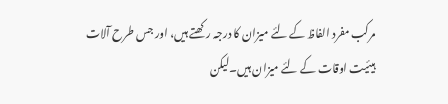مرکب مفرد الفاظ کے لئے میزان کا درجہ رکھتے ہیں، اور جس طرح آلات ہیئیت اوقات کے لئے میزان ہیں۔لیکن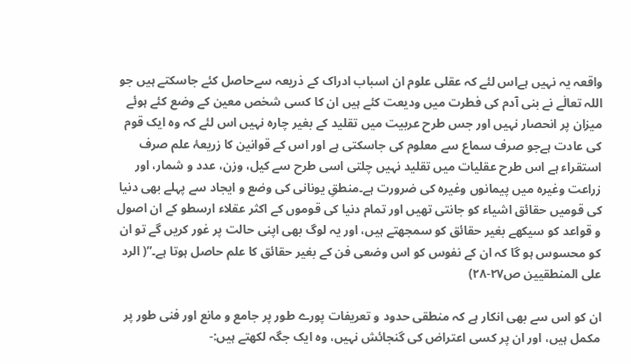واقعہ یہ نہیں ہےاس لئے کہ عقلی علوم ان اسباب ادراک کے ذریعہ سےحاصل کئے جاسکتے ہیں جو اللہ تعالٰے نے بنی آدم کی فطرت میں ودیعت کئے ہیں ان کا کسی شخص معین کے وضع کئے ہوئے میزان پر انحصار نہیں اور جس طرح عربیت میں تقلید کے بغیر چارہ نہیں اس لئے کہ وہ ایک قوم کی عادت ہےجو صرف سماع سے معلوم کی جاسکتی ہے اور اس کے قوانین کا زریعۂ علم صرف استقراء ہے اس طرح عقلیات میں تقلید نہیں چلتی اسی طرح سے کیل، وزن، عدد و شمار، اور زراعت وغیرہ میں پیمانوں وغیرہ کی ضرورت ہے۔منطقِ یونانی کی وضع و ایجاد سے پہلے بھی دنیا کی قومیں حقائق اشیاء کو جانتی تھیں اور تمام دنیا کی قوموں کے اکثر عقلاء ارسطو کے ان اصول و قواعد کو سیکھے بغیر حقائق کو سمجھتے ہیں، اور یہ لوگ بھی اپنی حالت پر غور کریں گے تو ان کو محسوس ہو گا کہ ان کے نفوس کو اس وضعی فن کے بغیر حقائق کا علم حاصل ہوتا ہے۔”( الرد علی المنطقیین ص۲۷-۲۸)

ان کو اس سے بھی انکار ہے کہ منطقی حدود و تعریفات پورے طور پر جامع و مانع اور فنی طور پر مکمل ہیں، اور ان پر کسی اعتراض کی گنجائش نہیں، وہ ایک جگہ لکھتے ہیں:-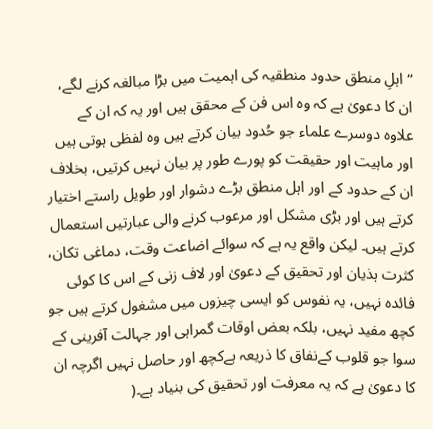“اہلِ منطق حدود منطقیہ کی اہمیت میں بڑا مبالغہ کرنے لگے، ان کا دعویٰ ہے کہ وہ اس فن کے محقق ہیں اور یہ کہ ان کے علاوہ دوسرے علماء جو حُدود بیان کرتے ہیں وہ لفظی ہوتی ہیں اور ماہیت اور حقیقت کو پورے طور پر بیان نہیں کرتیں، بخلاف ان کے حدود کے اور اہل منطق بڑے دشوار اور طویل راستے اختیار کرتے ہیں اور بڑی مشکل اور مرعوب کرنے والی عبارتیں استعمال کرتے ہیں۔ لیکن واقع یہ ہے کہ سوائے اضاعت وقت، دماغی تکان، کثرت ہذیان اور تحقیق کے دعویٰ اور لاف زنی کے اس کا کوئی فائدہ نہیں، یہ نفوس کو ایسی چیزوں میں مشغول کرتے ہیں جو کچھ مفید نہیں، بلکہ بعض اوقات گمراہی اور جہالت آفرینی کے سوا جو قلوب کےنفاق کا ذریعہ ہےکچھ اور حاصل نہیں اگرچہ ان کا دعویٰ ہے کہ یہ معرفت اور تحقیق کی بنیاد ہے۔(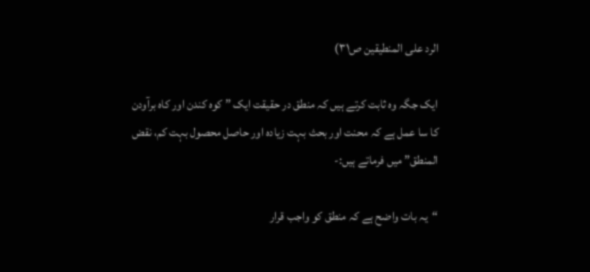الرد علی المنطیقین ص۳۱)

ایک جگہ وہ ثابت کرتے ہیں کہ منطق در حقیقت ایک ” کوہ کندن اور کاہ برآودن کا سا عمل ہے کہ محنت اور بحث بہت زیادہ اور حاصل محصول بہت کم، نقض المنطق” میں فرماتے ہیں:-

“یہ بات واضح ہے کہ منطق کو واجب قرار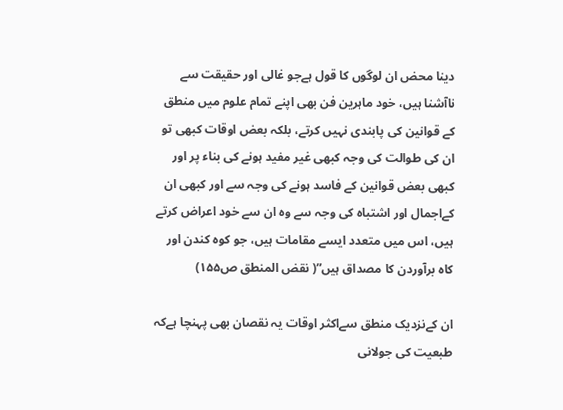دینا محض ان لوگوں کا قول ہےجو غالی اور حقیقت سے ناآشنا ہیں، خود ماہرین فن بھی اپنے تمام علوم میں منطق کے قوانین کی پابندی نہیں کرتے، بلکہ بعض اوقات کبھی تو ان کی طوالت کی وجہ کبھی غیر مفید ہونے کی بناء پر اور کبھی بعض قوانین کے فاسد ہونے کی وجہ سے اور کبھی ان کےاجمال اور اشتباہ کی وجہ سے وہ ان سے خود اعراض کرتے ہیں، اس میں متعدد ایسے مقامات ہیں، جو کوہ کندن اور کاہ برآوردن کا مصداق ہیں”( نقض المنطق ص۱۵۵)

ان کےنزدیک منطق سےاکثر اوقات یہ نقصان بھی پہنچا ہےکہ طبعیت کی جولانی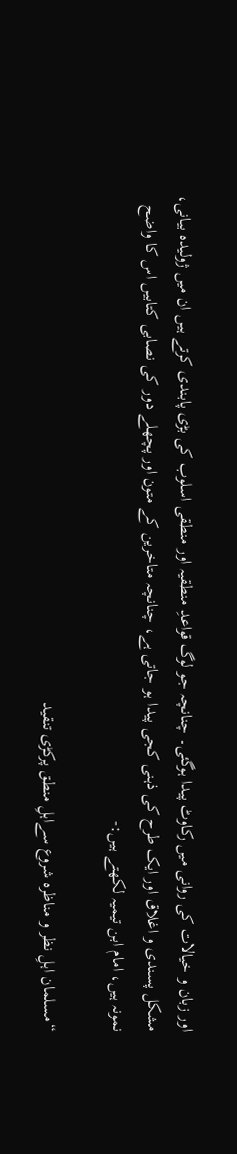اور زبان و خیالات کی روانی میں رکاوٹ پیدا ہوگئی۔ چنانچہ جو لوگ قواعدِ منطقیہ اور منطقی اسلوب کی بڑی پابندی کرتے ہیں ان میں ژولیدہ بیانی، مشکل پسندی و اغلاق اور ایک طرح کی ذہنی کجی پیدا ہو جاتی ہے، چنانچہ متاخرین کے متون اور پچھلے دور کی نصابی کتابیں اس کا واضح نمونہ ہیں، امام ابن تیمیہ لکھتے ہیں:-

“مسلمان اہلِ نظر و مناظرہ شروع سےاہلِ منطق پرکڑی تنقید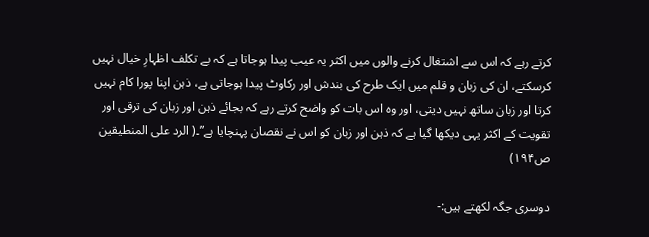کرتے رہے کہ اس سے اشتغال کرنے والوں میں اکثر یہ عیب پیدا ہوجاتا ہے کہ بے تکلف اظہارِ خیال نہیں کرسکتے، ان کی زبان و قلم میں ایک طرح کی بندش اور رکاوٹ پیدا ہوجاتی ہے، ذہن اپنا پورا کام نہیں کرتا اور زبان ساتھ نہیں دیتی، اور وہ اس بات کو واضح کرتے رہے کہ بجائے ذہن اور زبان کی ترقی اور تقویت کے اکثر یہی دیکھا گیا ہے کہ ذہن اور زبان کو اس نے نقصان پہنچایا ہے”۔( الرد علی المنطیقین ص۱۹۴)

دوسری جگہ لکھتے ہیں:-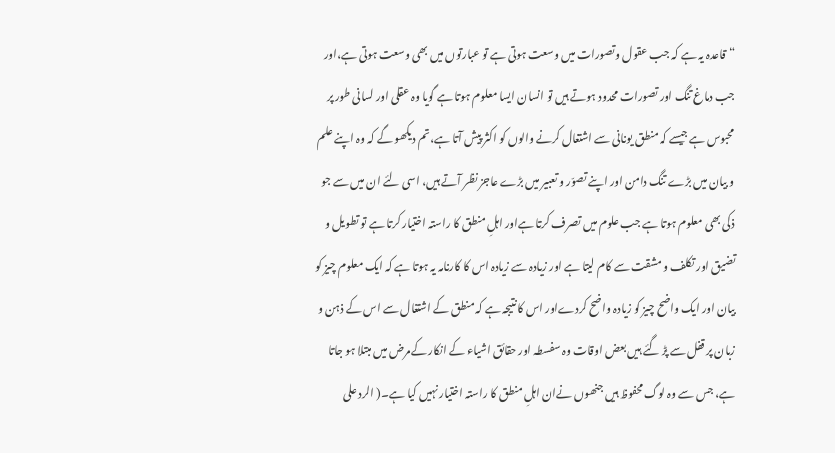“قاعدہ یہ ہے کہ جب عقول وتصورات میں وسعت ہوتی ہے تو عبارتوں میں بھی وسعت ہوتی ہے،اور جب دماغ تنگ اور تصورات محدود ہوتے ہیں تو انسان ایسا معلوم ہوتا ہے گویا وہ عقلی اور لسانی طور پر محبوس ہے جیسے کہ منطق یونانی سے اشتغال کرنے والوں کو اکثر پیش آتا ہے،تم دیکھو گے کہ وہ اپنے علم و بیان میں بڑے تنگ دامن اور اپنے تصوّر و تعبیر میں بڑے عاجز نظر آتے ہیں، اسی لئے ان میں سے جو ذکی بھی معلوم ہوتا ہے جب علوم میں تصرف کرتا ہےاور اہلِ منطق کا راستہ اختیار کرتا ہے تو تطویل و تضیق اور تکلف و مشقت سے کام لیتا ہے اور زیادہ سے زیادہ اس کا کارنامہ یہ ہوتا ہے کہ ایک معلوم چیز کو بیان اور ایک واضح چیز کو زیادہ واضح کردےاور اس کا نتیجہ ہے کہ منطق کے اشتغال سے اس کے ذہن و زبان پر قفل سے پڑ گئے ہیں بعض اوقات وہ سفسطہ اور حقائق اشیاء کے انکار کےمرض میں مبتلا ہو جاتا ہے، جس سے وہ لوگ محفوظ ہیں جنھوں نےان اہلِ منطق کا راستہ اختیار نہیں کیا ہے۔( الرد علی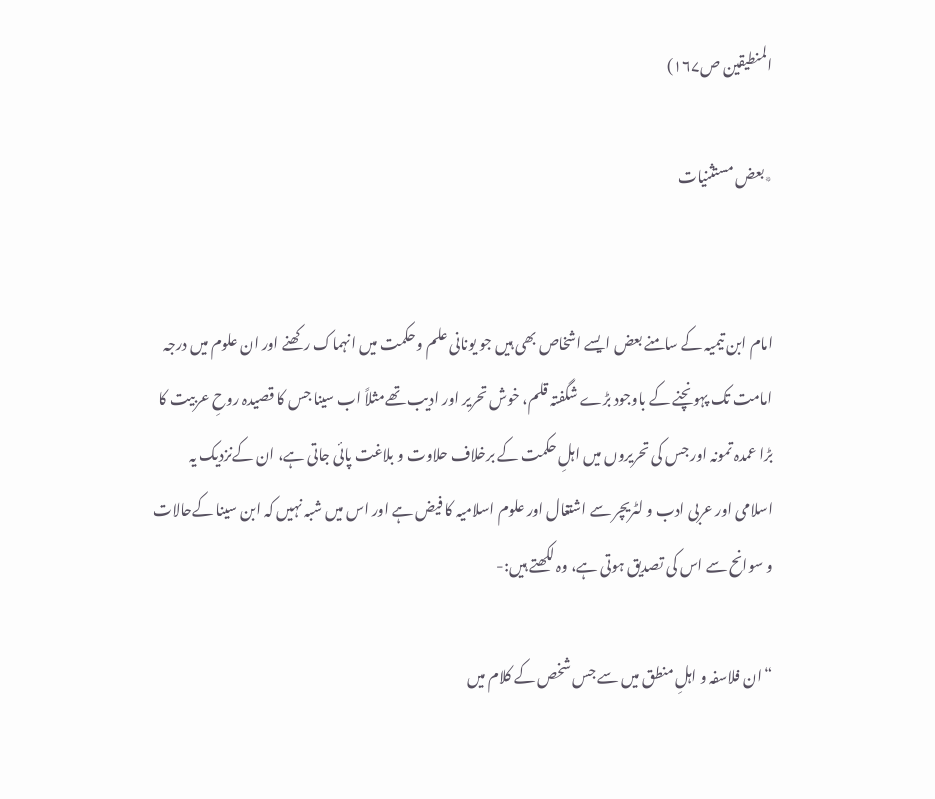المنطیقین ص۱۶۷)

٭بعض مستثنیات


امام ابن تیمیہ کے سامنے بعض ایسے اشخاص بھی ہیں جو یونانی علم وحکمت میں انہماک رکھنے اور ان علوم میں درجہ امامت تک پہونچنے کے باوجود بڑے شگفتہ قلم، خوش تحریر اور ادیب تھےمثلاً اب سینا جس کا قصیدہ روحِ عربیت کا بڑا عمدہ تمونہ اور جس کی تحریروں میں اہلِ حکمت کے برخلاف حلاوت و بلاغت پائی جاتی ہے، ان کےنزدیک یہ اسلامی اور عربی ادب و لٹریچر سے اشتغال اور علوم اسلامیہ کا فیض ہے اور اس میں شبہ نہیں کہ ابن سینا کےحالات و سوانح سے اس کی تصدیق ہوتی ہے، وہ لکھتے ہیں:-

“ان فلاسفہ و اہلِ منطق میں سے جس شخص کے کلام میں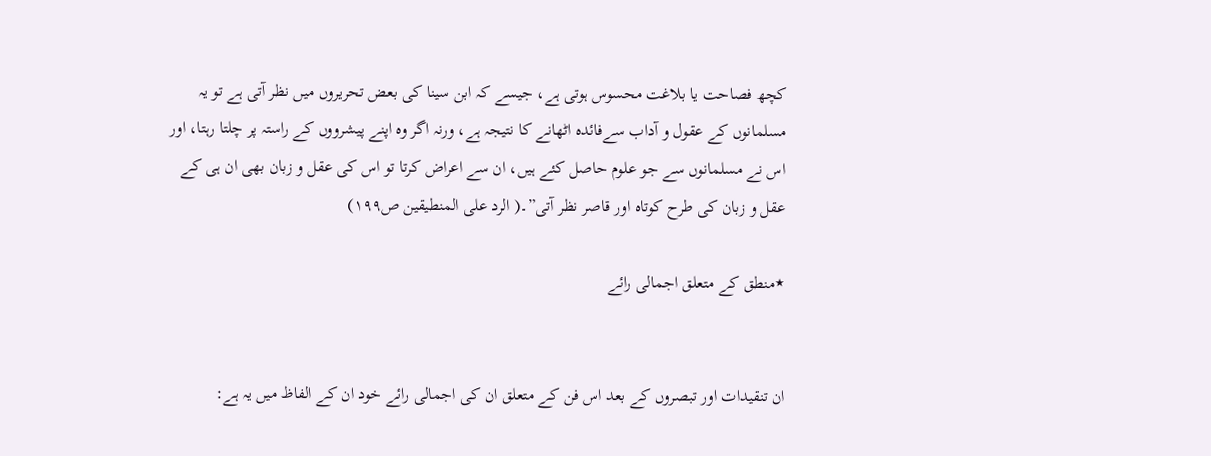کچھ فصاحت یا بلاغت محسوس ہوتی ہے، جیسے کہ ابن سینا کی بعض تحریروں میں نظر آتی ہے تو یہ مسلمانوں کے عقول و آداب سےفائدہ اٹھانے کا نتیجہ ہے، ورنہ اگر وہ اپنے پیشرووں کے راستہ پر چلتا رہتا، اور اس نے مسلمانوں سے جو علوم حاصل کئے ہیں، ان سے اعراض کرتا تو اس کی عقل و زبان بھی ان ہی کے عقل و زبان کی طرح کوتاہ اور قاصر نظر آتی”۔( الرد علی المنطیقین ص۱۹۹)

٭منطق کے متعلق اجمالی رائے


ان تنقیدات اور تبصروں کے بعد اس فن کے متعلق ان کی اجمالی رائے خود ان کے الفاظ میں یہ ہے: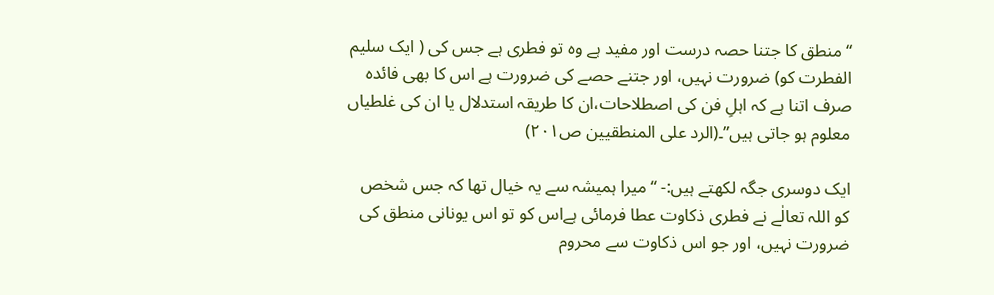“منطق کا جتنا حصہ درست اور مفید ہے وہ تو فطری ہے جس کی ( ایک سلیم الفطرت کو) ضرورت نہیں، اور جتنے حصے کی ضرورت ہے اس کا بھی فائدہ صرف اتنا ہے کہ اہلِ فن کی اصطلاحات،ان کا طریقہ استدلال یا ان کی غلطیاں معلوم ہو جاتی ہیں”۔(الرد علی المنطقیین ص۲۰۱)

ایک دوسری جگہ لکھتے ہیں:- “میرا ہمیشہ سے یہ خیال تھا کہ جس شخص کو اللہ تعالٰے نے فطری ذکاوت عطا فرمائی ہےاس کو تو اس یونانی منطق کی ضرورت نہیں، اور جو اس ذکاوت سے محروم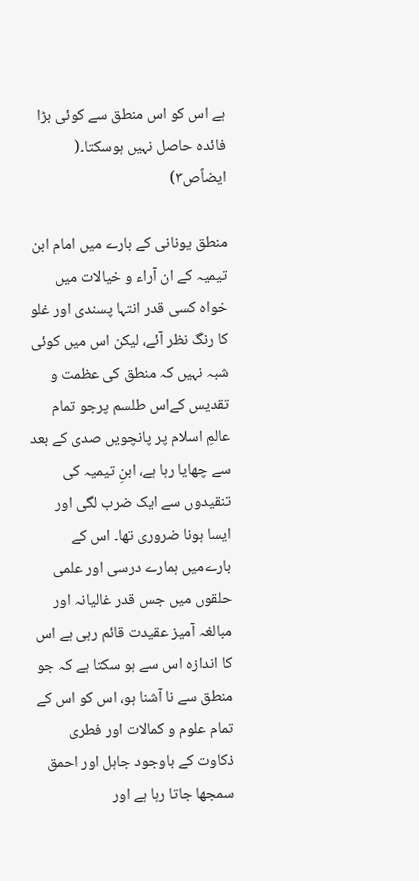ہے اس کو اس منطق سے کوئی بڑا فائدہ حاصل نہیں ہوسکتا۔( ایضاًص۳)

منطق یونانی کے بارے میں امام ابن تیمیہ کے ان آراء و خیالات میں خواہ کسی قدر انتہا پسندی اور غلو کا رنگ نظر آئے، لیکن اس میں کوئی شبہ نہیں کہ منطق کی عظمت و تقدیس کےاس طلسم پرجو تمام عالمِ اسلام پر پانچویں صدی کے بعد سے چھایا رہا ہے، ابنِ تیمیہ کی تنقیدوں سے ایک ضرب لگی اور ایسا ہونا ضروری تھا۔ اس کے بارےمیں ہمارے درسی اور علمی حلقوں میں جس قدر غالیانہ اور مبالغہ آمیز عقیدت قائم رہی ہے اس کا اندازہ اس سے ہو سکتا ہے کہ جو منطق سے نا آشنا ہو، اس کو اس کے تمام علوم و کمالات اور فطری ذکاوت کے باوجود جاہل اور احمق سمجھا جاتا رہا ہے اور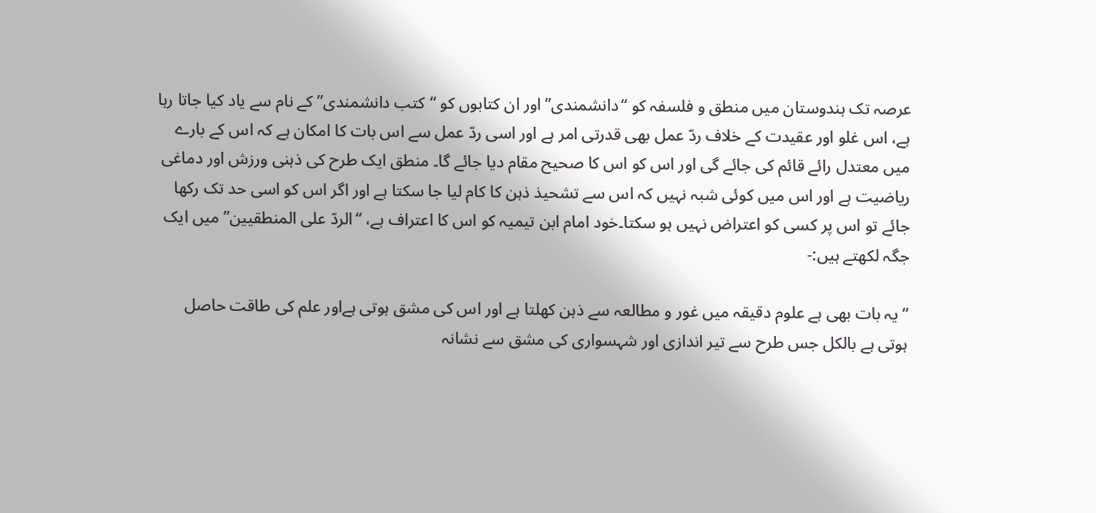عرصہ تک ہندوستان میں منطق و فلسفہ کو “دانشمندی” اور ان کتابوں کو “کتب دانشمندی” کے نام سے یاد کیا جاتا رہا ہے، اس غلو اور عقیدت کے خلاف ردّ عمل بھی قدرتی امر ہے اور اسی ردّ عمل سے اس بات کا امکان ہے کہ اس کے بارے میں معتدل رائے قائم کی جائے گی اور اس کو اس کا صحیح مقام دیا جائے گا۔ منطق ایک طرح کی ذہنی ورزش اور دماغی ریاضیت ہے اور اس میں کوئی شبہ نہیں کہ اس سے تشحیذ ذہن کا کام لیا جا سکتا ہے اور اگر اس کو اسی حد تک رکھا جائے تو اس پر کسی کو اعتراض نہیں ہو سکتا۔خود امام ابن تیمیہ کو اس کا اعتراف ہے، “الردّ علی المنطقیین” میں ایک جگہ لکھتے ہیں:-

“یہ بات بھی ہے علوم دقیقہ میں غور و مطالعہ سے ذہن کھلتا ہے اور اس کی مشق ہوتی ہےاور علم کی طاقت حاصل ہوتی ہے بالکل جس طرح سے تیر اندازی اور شہسواری کی مشق سے نشانہ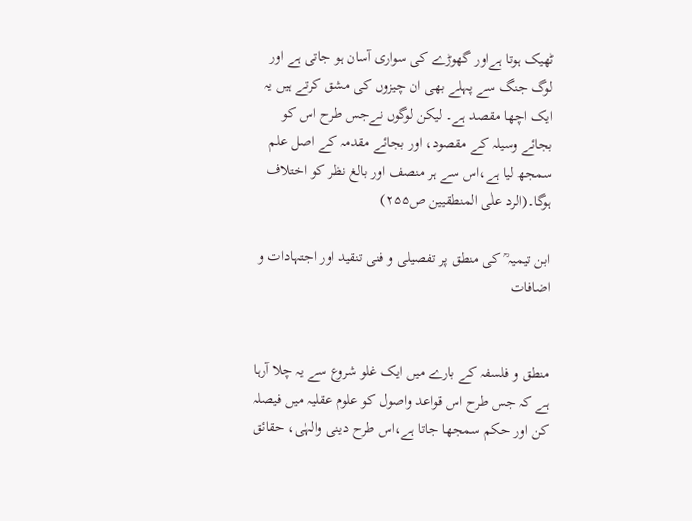ٹھیک ہوتا ہےاور گھوڑے کی سواری آسان ہو جاتی ہے اور لوگ جنگ سے پہلے بھی ان چیزوں کی مشق کرتے ہیں یہ ایک اچھا مقصد ہے۔ لیکن لوگوں نےجس طرح اس کو بجائے وسیلہ کے مقصود، اور بجائے مقدمہ کے اصل علم سمجھ لیا ہے،اس سے ہر منصف اور بالغ نظر کو اختلاف ہوگا۔(الرد علٰی المنطقیین ص۲۵۵)

ابن تیمیہ ؒ کی منطق پر تفصیلی و فنی تنقید اور اجتہادات و اضافات


منطق و فلسفہ کے بارے میں ایک غلو شروع سے یہ چلا آرہا ہے کہ جس طرح اس قواعد واصول کو علوم عقلیہ میں فیصلہ کن اور حکم سمجھا جاتا ہے،اس طرح دینی والہٰی، حقائق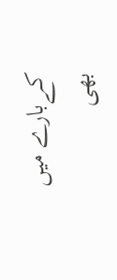کےبارے میں بھی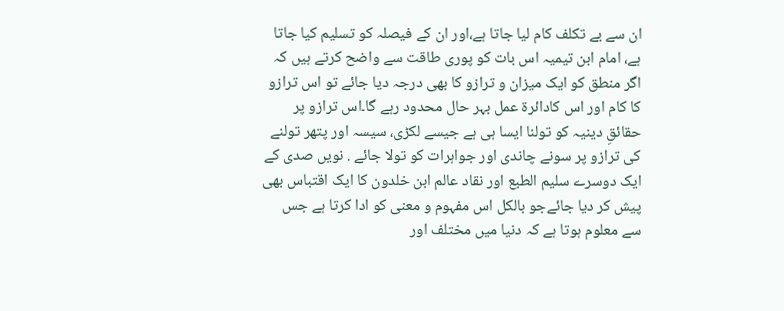ان سے بے تکلف کام لیا جاتا ہے،اور ان کے فیصلہ کو تسلیم کیا جاتا ہے، امام ابن تیمیہ اس بات کو پوری طاقت سے واضح کرتے ہیں کہ اگر منطق کو ایک میزان و ترازو کا بھی درجہ دیا جائے تو اس ترازو کا کام اور اس کادائرۃ عمل بہر حال محدود رہے گا۔اس ترازو پر حقائقِ دینیہ کو تولنا ایسا ہی ہے جیسے لکڑی، سیسہ اور پتھر تولنے کی ترازو پر سونے چاندی اور جواہرات کو تولا جائے . نویں صدی کے ایک دوسرے سلیم الطبع اور نقاد عالم ابن خلدون کا ایک اقتباس بھی پیش کر دیا جائےجو بالکل اس مفہوم و معنی کو ادا کرتا ہے جس سے معلوم ہوتا ہے کہ دنیا میں مختلف اور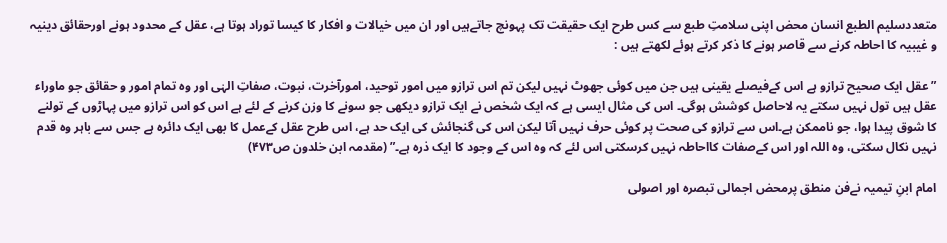متعددسلیم الطبع انسان محض اپنی سلامتِ طبع سے کس طرح ایک حقیقت تک پہونچ جاتےہیں اور ان میں خیالات و افکار کا کیسا توراد ہوتا ہے، عقل کے محدود ہونے اورحقائق دینیہ و غیبیہ کا احاطہ کرنے سے قاصر ہونے کا ذکر کرتے ہوئے لکھتے ہیں :

” عقل ایک صحیح ترازو ہے اس کےفیصلے یقینی ہیں جن میں کوئی جھوٹ نہیں لیکن تم اس ترازو میں امور توحید، امورآخرت، نبوت، صفاتِ الہٰی اور وہ تمام امور و حقائق جو ماوراء عقل ہیں تول نہیں سکتے یہ لاحاصل کوشش ہوگی۔ اس کی مثال ایسی ہے کہ ایک شخص نے ایک ترازو دیکھی جو سونے کا وزن کرنے کے لئے ہے اس کو اس ترازو میں پہاڑوں کے تولنے کا شوق پیدا ہوا، جو ناممکن ہے۔اس سے ترازو کی صحت پر کوئی حرف نہیں آتا لیکن اس کی گنجائش کی ایک حد ہے، اس طرح عقل کےعمل کا بھی ایک دائرہ ہے جس سے باہر وہ قدم نہیں نکال سکتی، وہ اللہ اور اس کےصفات کااحاطہ نہیں کرسکتی اس لئے کہ وہ اس کے وجود کا ایک ذرہ ہے۔” (مقدمہ ابن خلدون ص۴۷۳)

امام ابنِ تیمیہ نےفن منطق پرمحض اجمالی تبصرہ اور اصولی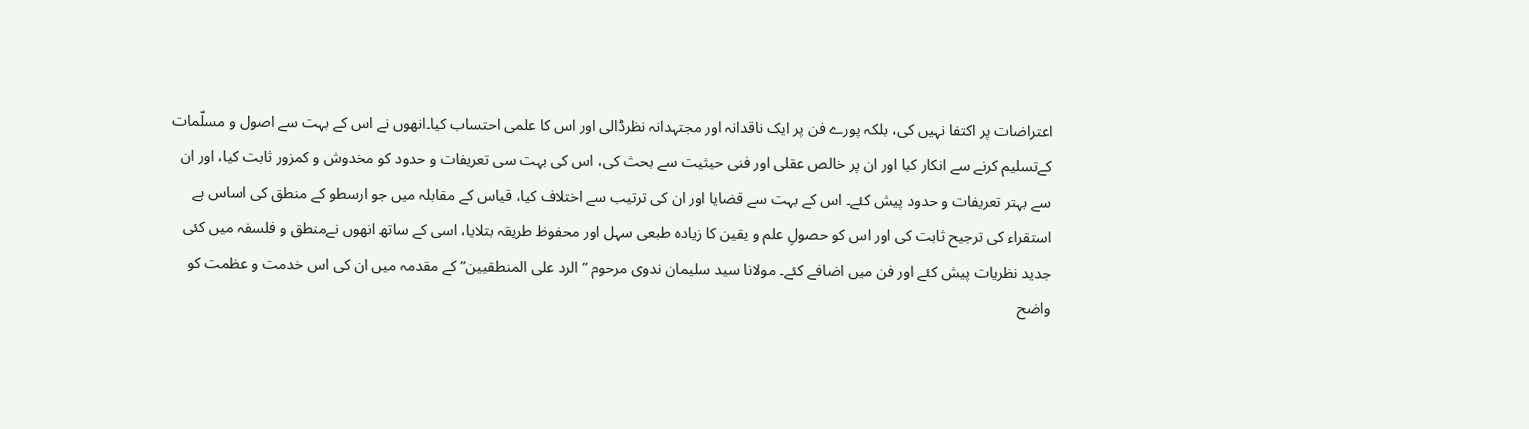اعتراضات پر اکتفا نہیں کی، بلکہ پورے فن پر ایک ناقدانہ اور مجتہدانہ نظرڈالی اور اس کا علمی احتساب کیا۔انھوں نے اس کے بہت سے اصول و مسلّمات کےتسلیم کرنے سے انکار کیا اور ان پر خالص عقلی اور فنی حیثیت سے بحث کی، اس کی بہت سی تعریفات و حدود کو مخدوش و کمزور ثابت کیا، اور ان سے بہتر تعریفات و حدود پیش کئے۔ اس کے بہت سے قضایا اور ان کی ترتیب سے اختلاف کیا، قیاس کے مقابلہ میں جو ارسطو کے منطق کی اساس ہے استقراء کی ترجیح ثابت کی اور اس کو حصولِ علم و یقین کا زیادہ طبعی سہل اور محفوظ طریقہ بتلایا، اسی کے ساتھ انھوں نےمنطق و فلسفہ میں کئی جدید نظریات پیش کئے اور فن میں اضافے کئے۔ مولانا سید سلیمان ندوی مرحوم ” الرد علی المنطقیین” کے مقدمہ میں ان کی اس خدمت و عظمت کو واضح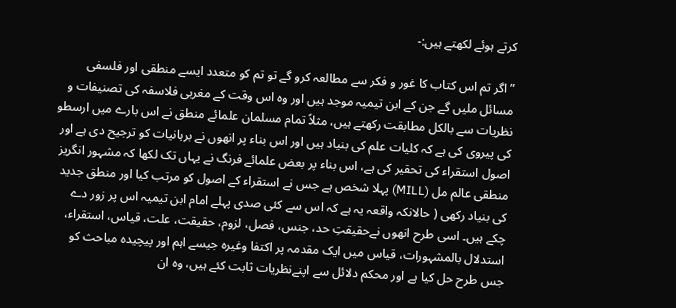کرتے ہوئے لکھتے ہیں:-

” اگر تم اس کتاب کا غور و فکر سے مطالعہ کرو گے تو تم کو متعدد ایسے منطقی اور فلسفی مسائل ملیں گے جن کے ابن تیمیہ موجد ہیں اور وہ اس وقت کے مغربی فلاسفہ کی تصنیفات و نظریات سے بالکل مطابقت رکھتے ہیں، مثلاً تمام مسلمان علمائے منطق نے اس بارے میں ارسطو کی پیروی کی ہے کہ کلیات علم کی بنیاد ہیں اور اس بناء پر انھوں نے برہانیات کو ترجیح دی ہے اور اصول استقراء کی تحقیر کی ہے، اس بناء پر بعض علمائے فرنگ نے یہاں تک لکھا کہ مشہور انگریز منطقی عالم مل (MILL) پہلا شخص ہے جس نے استقراء کے اصول کو مرتب کیا اور منطق جدید کی بنیاد رکھی ( حالانکہ واقعہ یہ ہے کہ اس سے کئی صدی پہلے امام ابن تیمیہ اس پر زور دے چکے ہیں۔ اسی طرح انھوں نےحقیقتِ حد، جنس، فصل، لزوم، حقیقت، علت، قیاس، استقراء، استدلال بالمشہورات، قیاس میں ایک مقدمہ پر اکتفا وغیرہ جیسے اہم اور پیچیدہ مباحث کو جس طرح حل کیا ہے اور محکم دلائل سے اپنےنظریات ثابت کئے ہیں، وہ ان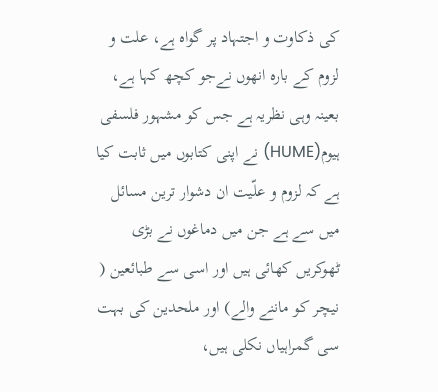کی ذکاوت و اجتہاد پر گواہ ہے، علت و لزوم کے بارہ انھوں نےجو کچھ کہا ہے، بعینہ وہی نظریہ ہے جس کو مشہور فلسفی ہیوم(HUME) نے اپنی کتابوں میں ثابت کیا ہے کہ لزوم و علّیت ان دشوار ترین مسائل میں سے ہے جن میں دماغوں نے بڑی ٹھوکریں کھائی ہیں اور اسی سے طبائعین ( نیچر کو ماننے والے) اور ملحدین کی بہت سی گمراہیاں نکلی ہیں،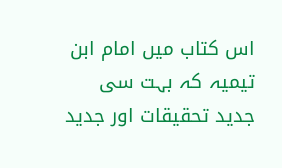اس کتاب میں امام ابن تیمیہ کہ بہت سی جدید تحقیقات اور جدید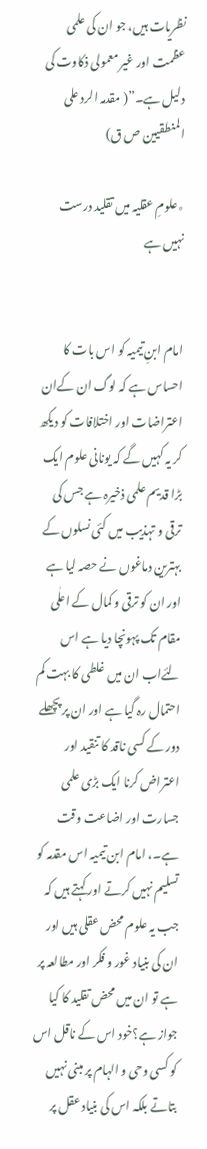نظریات ہیں، جو ان کی علمی عظمت اور غیر معمولی ذکاوت کی دلیل ہے۔”( مقدمہ الرد علی المنطقیین ص ق)

٭علومِ عقلیہ میں تقلید درست نہیں ہے


امام ابنِ تیمیہ کو اس بات کا احساس ہے کہ لوگ ان کےان اعتراضات اور اختلافات کو دیکھ کر یہ کہیں گے کہ یونانی علوم ایک بڑا قدیم علمی ذخیرہ ہے جس کی ترقی و تہذیب میں کئی نسلوں کے بہترین دماغوں نے حصہ لیا ہے اور ان کو ترقی و کمال کے اعلٰی مقام تک پہونچا دیا ہے اس لئےاب ان میں غلطی کا بہت کم احتمال رہ گیا ہے اور ان پر پچھلے دور کے کسی ناقد کا تنقید اور اعتراض کرنا ایک بڑی علمی جسارت اور اضاعت وقت ہے۔، امام ابن تیمیہ اس مقدمہ کو تسلیم نہیں کرتے اور کہتے ہیں کہ جب یہ علوم محض عقلی ہیں اور ان کی بنیاد غور و فکر اور مطالعہ پر ہے تو ان میں محض تقلید کا کیا جواز ہے؟خود اس کے ناقل اس کو کسی وحی و الہام پر مبنی نہیں بتاتے بلکہ اس کی بنیاد عقل پر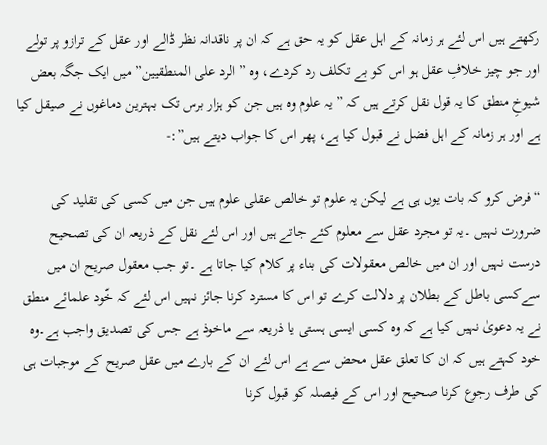رکھتے ہیں اس لئے ہر زمانہ کے اہل عقل کو یہ حق ہے کہ ان پر ناقدانہ نظر ڈالے اور عقل کے ترازو پر تولے اور جو چیز خلافِ عقل ہو اس کو بے تکلف رد کردے، وہ ” الرد علی المنطقیین” میں ایک جگہ بعض شیوخِ منطق کا یہ قول نقل کرتے ہیں کہ ” یہ علوم وہ ہیں جن کو ہزار برس تک بہترین دماغوں نے صیقل کیا ہے اور ہر زمانہ کے اہل فضل نے قبول کیا ہے، پھر اس کا جواب دیتے ہیں”:-

“فرض کرو کہ بات یوں ہی ہے لیکن یہ علوم تو خالص عقلی علوم ہیں جن میں کسی کی تقلید کی ضرورت نہیں ۔یہ تو مجرد عقل سے معلوم کئے جاتے ہیں اور اس لئے نقل کے ذریعہ ان کی تصحیح درست نہیں اور ان میں خالص معقولات کی بناء پر کلام کیا جاتا ہے ۔تو جب معقول صریح ان میں سےکسی باطل کے بطلان پر دلالت کرے تو اس کا مسترد کرنا جائز نہیں اس لئے کہ خّود علمائے منطق نے یہ دعویٰ نہیں کیا ہے کہ وہ کسی ایسی ہستی یا ذریعہ سے ماخوذ ہے جس کی تصدیق واجب ہے۔وہ خود کہتے ہیں کہ ان کا تعلق عقل محض سے ہے اس لئے ان کے بارے میں عقل صریح کے موجبات ہی کی طرف رجوع کرنا صحیح اور اس کے فیصلہ کو قبول کرنا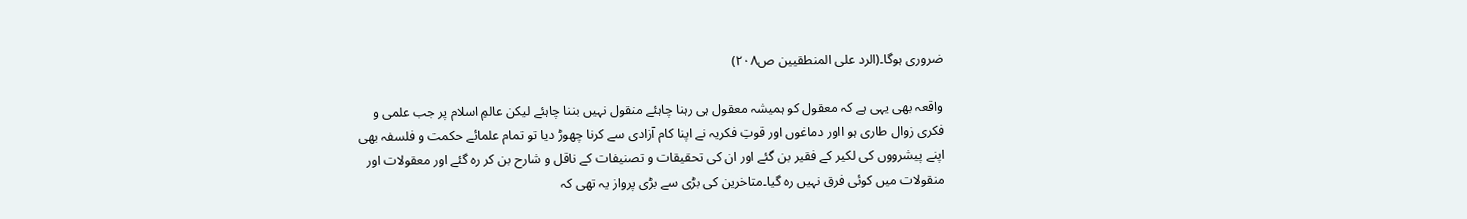ضروری ہوگا۔(الرد علی المنطقیین ص۲۰۸)

واقعہ بھی یہی ہے کہ معقول کو ہمیشہ معقول ہی رہنا چاہئے منقول نہیں بننا چاہئے لیکن عالمِ اسلام پر جب علمی و فکری زوال طاری ہو ااور دماغوں اور قوتِ فکریہ نے اپنا کام آزادی سے کرنا چھوڑ دیا تو تمام علمائے حکمت و فلسفہ بھی اپنے پیشرووں کی لکیر کے فقیر بن گئے اور ان کی تحقیقات و تصنیفات کے ناقل و شارح بن کر رہ گئے اور معقولات اور منقولات میں کوئی فرق نہیں رہ گیا۔متاخرین کی بڑی سے بڑی پرواز یہ تھی کہ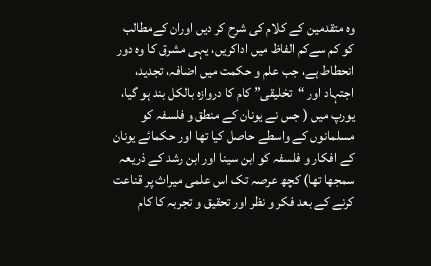وہ متقدمین کے کلام کی شرح کر دیں اوران کےمطالب کو کم سےکم الفاظ میں اداکریں، یہی مشرق کا وہ دور انحطاط ہے، جب علم و حکمت میں اضافہ، تجدید، اجتہاد اور “تخلیقی” کام کا دروازہ بالکل بند ہو گیا، یورپ میں ( جس نے یونان کے منطق و فلسفہ کو مسلمانوں کے واسطے حاصل کیا تھا اور حکمائے یونان کے افکار و فلسفہ کو ابن سینا اور ابن رشد کے ذریعہ سمجھا تھا) کچھ عرصہ تک اس علمی میراث پر قناعت کرنے کے بعد فکر و نظر اور تحقیق و تجربہ کا کام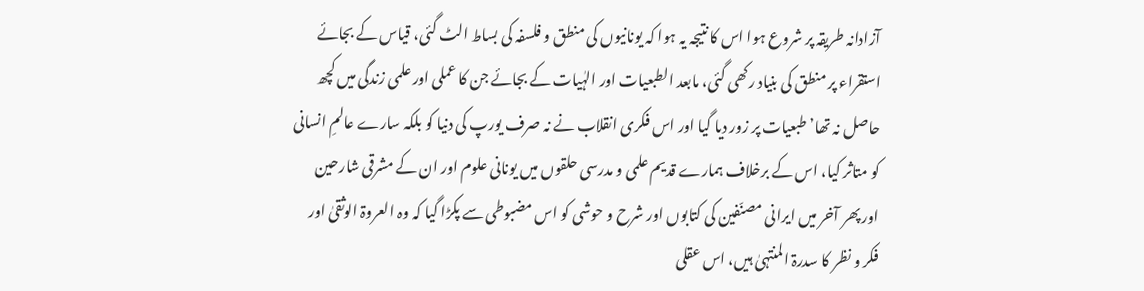آزادانہ طریقہ پر شروع ہوا اس کا نتیجہ یہ ہوا کہ یونانیوں کی منطق و فلسفہ کی بساط الٹ گئی، قیاس کے بجائے استقراء پر منطق کی بنیاد رکھی گئی، مابعد الطبعیات اور الہٰیات کے بجائے جن کا عملی اور علمی زندگی میں کچھ حاصل نہ تھا’ طبعیات پر زور دیا گیا اور اس فکری انقلاب نے نہ صرف یورپ کی دنیا کو بلکہ سارے عالمِ انسانی کو متاثر کیا، اس کے برخلاف ہمارے قدیم علمی و مدرسی حلقوں میں یونانی علوم اور ان کے مشرقی شارحین اور پھر آخر میں ایرانی مصنّفین کی کتابوں اور شرح و حوشی کو اس مضبوطی سے پکڑا گیا کہ وہ العروۃ الوثقیٰ اور فکر و نظر کا سدرۃ المنتہیٰ ہیں، اس عقلی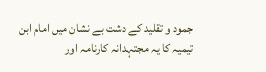جمود و تقلید کے دشت بے نشان میں امام ابن تیمیہ کا یہ مجتہدانہ کارنامہ اور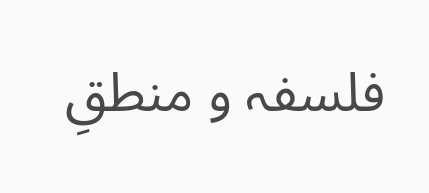فلسفہ و منطقِ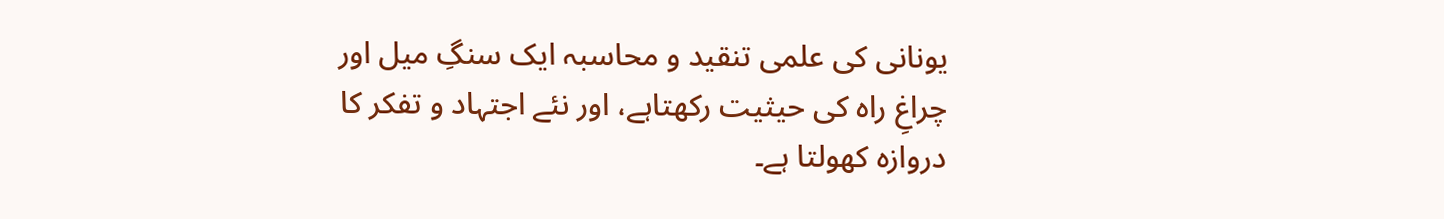یونانی کی علمی تنقید و محاسبہ ایک سنگِ میل اور چراغِ راہ کی حیثیت رکھتاہے، اور نئے اجتہاد و تفکر کا دروازہ کھولتا ہے۔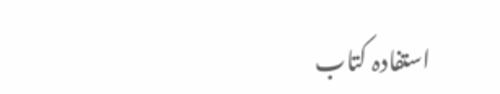استفادہ کتاب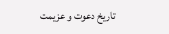تاریخ دعوت و عزیمت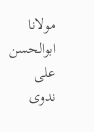مولانا ابوالحسن علی ندوی